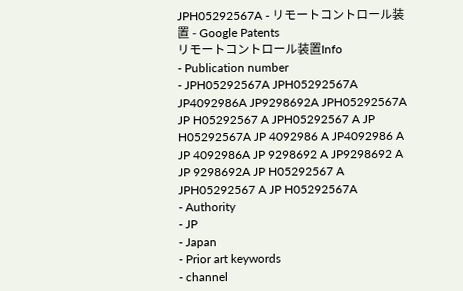JPH05292567A - リモートコントロール装置 - Google Patents
リモートコントロール装置Info
- Publication number
- JPH05292567A JPH05292567A JP4092986A JP9298692A JPH05292567A JP H05292567 A JPH05292567 A JP H05292567A JP 4092986 A JP4092986 A JP 4092986A JP 9298692 A JP9298692 A JP 9298692A JP H05292567 A JPH05292567 A JP H05292567A
- Authority
- JP
- Japan
- Prior art keywords
- channel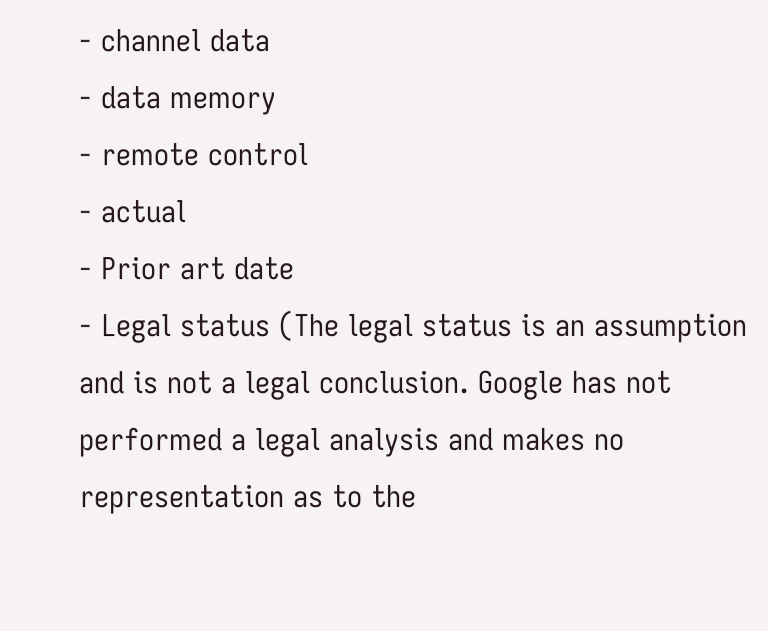- channel data
- data memory
- remote control
- actual
- Prior art date
- Legal status (The legal status is an assumption and is not a legal conclusion. Google has not performed a legal analysis and makes no representation as to the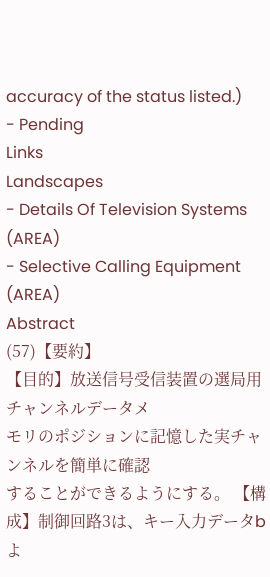accuracy of the status listed.)
- Pending
Links
Landscapes
- Details Of Television Systems (AREA)
- Selective Calling Equipment (AREA)
Abstract
(57)【要約】
【目的】放送信号受信装置の選局用チャンネルデータメ
モリのポジションに記憶した実チャンネルを簡単に確認
することができるようにする。 【構成】制御回路3は、キー入力データbよ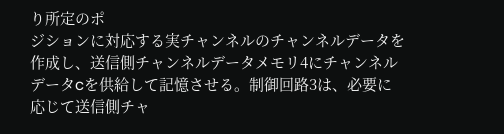り所定のポ
ジションに対応する実チャンネルのチャンネルデータを
作成し、送信側チャンネルデータメモリ4にチャンネル
データcを供給して記憶させる。制御回路3は、必要に
応じて送信側チャ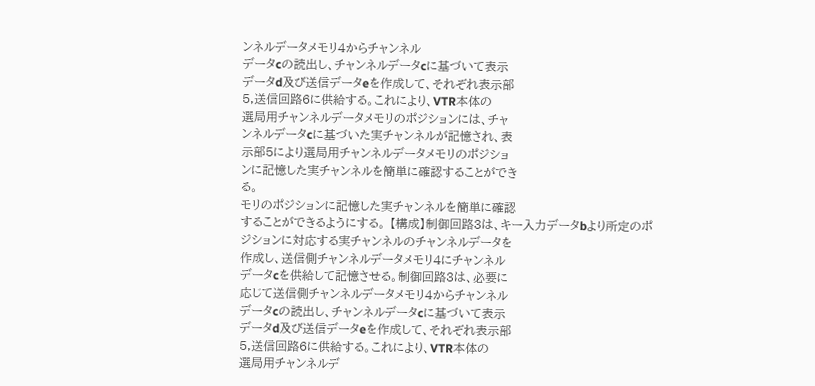ンネルデータメモリ4からチャンネル
データcの読出し、チャンネルデータcに基づいて表示
データd及び送信データeを作成して、それぞれ表示部
5,送信回路6に供給する。これにより、VTR本体の
選局用チャンネルデータメモリのポジションには、チャ
ンネルデータcに基づいた実チャンネルが記憶され、表
示部5により選局用チャンネルデータメモリのポジショ
ンに記憶した実チャンネルを簡単に確認することができ
る。
モリのポジションに記憶した実チャンネルを簡単に確認
することができるようにする。 【構成】制御回路3は、キー入力データbより所定のポ
ジションに対応する実チャンネルのチャンネルデータを
作成し、送信側チャンネルデータメモリ4にチャンネル
データcを供給して記憶させる。制御回路3は、必要に
応じて送信側チャンネルデータメモリ4からチャンネル
データcの読出し、チャンネルデータcに基づいて表示
データd及び送信データeを作成して、それぞれ表示部
5,送信回路6に供給する。これにより、VTR本体の
選局用チャンネルデ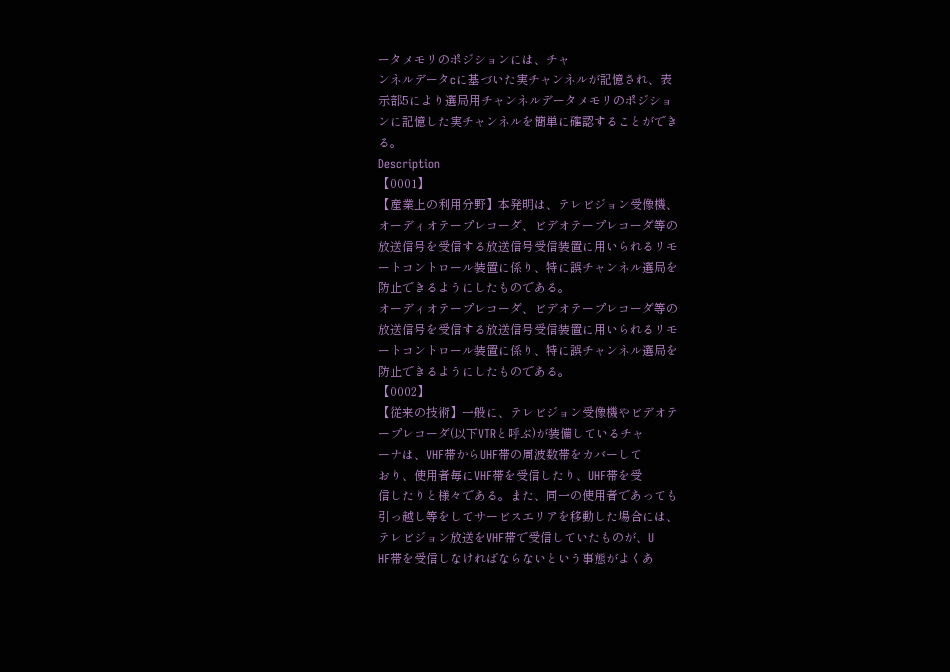ータメモリのポジションには、チャ
ンネルデータcに基づいた実チャンネルが記憶され、表
示部5により選局用チャンネルデータメモリのポジショ
ンに記憶した実チャンネルを簡単に確認することができ
る。
Description
【0001】
【産業上の利用分野】本発明は、テレビジョン受像機、
オーディオテープレコーダ、ビデオテープレコーダ等の
放送信号を受信する放送信号受信装置に用いられるリモ
ートコントロール装置に係り、特に誤チャンネル選局を
防止できるようにしたものである。
オーディオテープレコーダ、ビデオテープレコーダ等の
放送信号を受信する放送信号受信装置に用いられるリモ
ートコントロール装置に係り、特に誤チャンネル選局を
防止できるようにしたものである。
【0002】
【従来の技術】一般に、テレビジョン受像機やビデオテ
ープレコーダ(以下VTRと呼ぶ)が装備しているチャ
ーナは、VHF帯からUHF帯の周波数帯をカバーして
おり、使用者毎にVHF帯を受信したり、UHF帯を受
信したりと様々である。また、同一の使用者であっても
引っ越し等をしてサービスエリアを移動した場合には、
テレビジョン放送をVHF帯で受信していたものが、U
HF帯を受信しなければならないという事態がよくあ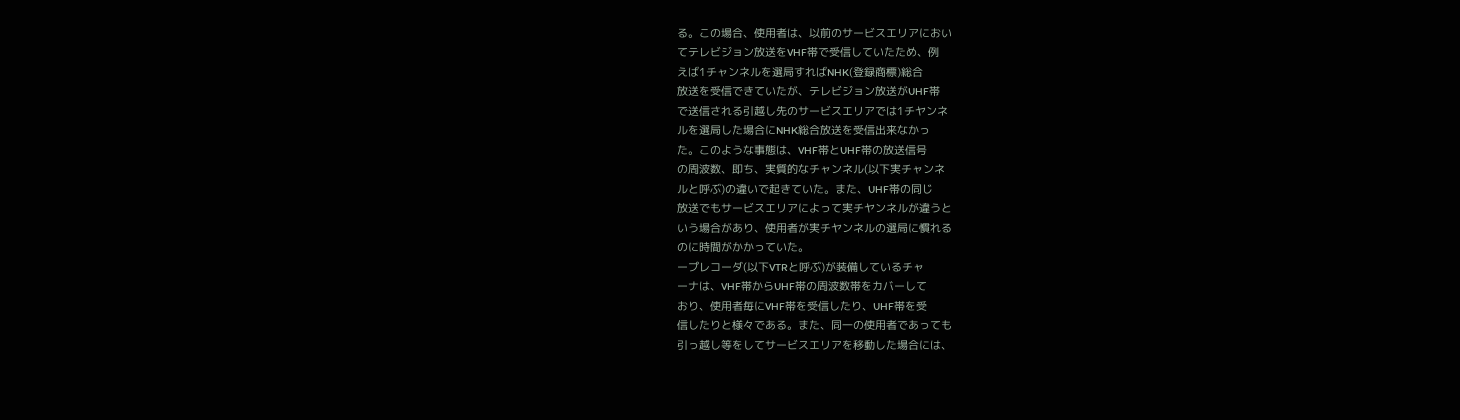る。この場合、使用者は、以前のサービスエリアにおい
てテレビジョン放送をVHF帯で受信していたため、例
えば1チャンネルを選局すればNHK(登録商標)総合
放送を受信できていたが、テレビジョン放送がUHF帯
で送信される引越し先のサービスエリアでは1チヤンネ
ルを選局した場合にNHK総合放送を受信出来なかっ
た。このような事態は、VHF帯とUHF帯の放送信号
の周波数、即ち、実質的なチャンネル(以下実チャンネ
ルと呼ぶ)の違いで起きていた。また、UHF帯の同じ
放送でもサービスエリアによって実チヤンネルが違うと
いう場合があり、使用者が実チヤンネルの選局に慣れる
のに時間がかかっていた。
ープレコーダ(以下VTRと呼ぶ)が装備しているチャ
ーナは、VHF帯からUHF帯の周波数帯をカバーして
おり、使用者毎にVHF帯を受信したり、UHF帯を受
信したりと様々である。また、同一の使用者であっても
引っ越し等をしてサービスエリアを移動した場合には、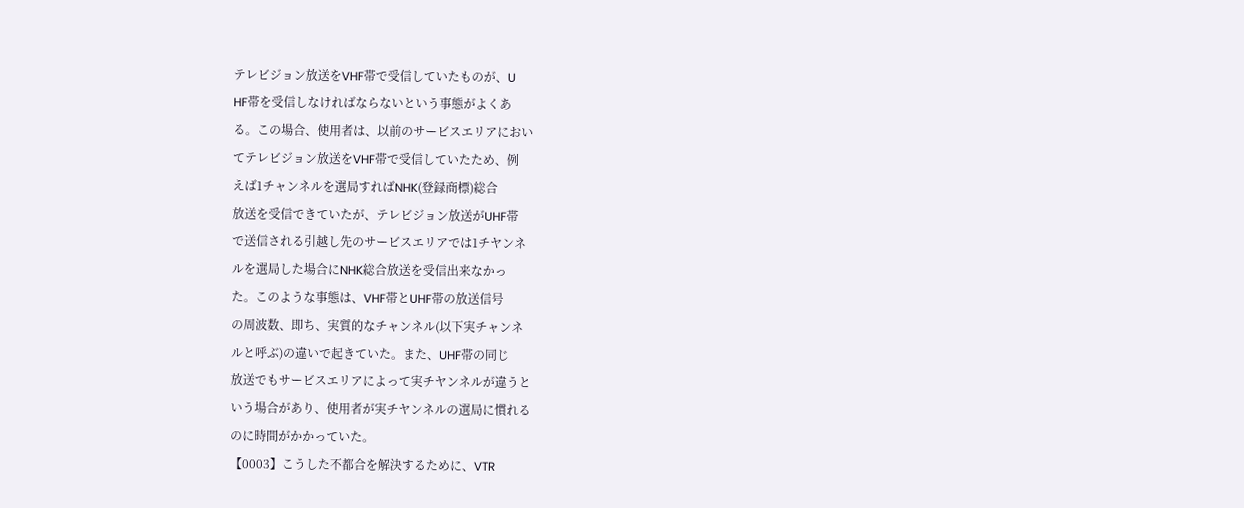テレビジョン放送をVHF帯で受信していたものが、U
HF帯を受信しなければならないという事態がよくあ
る。この場合、使用者は、以前のサービスエリアにおい
てテレビジョン放送をVHF帯で受信していたため、例
えば1チャンネルを選局すればNHK(登録商標)総合
放送を受信できていたが、テレビジョン放送がUHF帯
で送信される引越し先のサービスエリアでは1チヤンネ
ルを選局した場合にNHK総合放送を受信出来なかっ
た。このような事態は、VHF帯とUHF帯の放送信号
の周波数、即ち、実質的なチャンネル(以下実チャンネ
ルと呼ぶ)の違いで起きていた。また、UHF帯の同じ
放送でもサービスエリアによって実チヤンネルが違うと
いう場合があり、使用者が実チヤンネルの選局に慣れる
のに時間がかかっていた。
【0003】こうした不都合を解決するために、VTR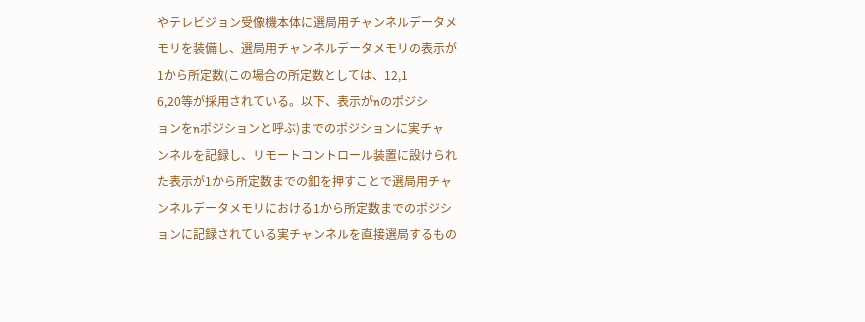やテレビジョン受像機本体に選局用チャンネルデータメ
モリを装備し、選局用チャンネルデータメモリの表示が
1から所定数(この場合の所定数としては、12,1
6,20等が採用されている。以下、表示がnのポジシ
ョンをnポジションと呼ぶ)までのポジションに実チャ
ンネルを記録し、リモートコントロール装置に設けられ
た表示が1から所定数までの釦を押すことで選局用チャ
ンネルデータメモリにおける1から所定数までのポジシ
ョンに記録されている実チャンネルを直接選局するもの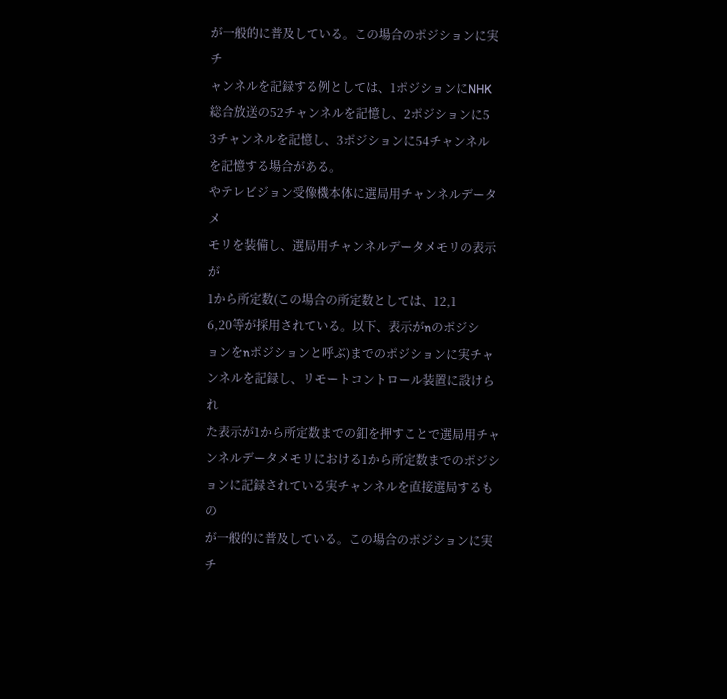が一般的に普及している。この場合のポジションに実チ
ャンネルを記録する例としては、1ポジションにNHK
総合放送の52チャンネルを記憶し、2ポジションに5
3チャンネルを記憶し、3ポジションに54チャンネル
を記憶する場合がある。
やテレビジョン受像機本体に選局用チャンネルデータメ
モリを装備し、選局用チャンネルデータメモリの表示が
1から所定数(この場合の所定数としては、12,1
6,20等が採用されている。以下、表示がnのポジシ
ョンをnポジションと呼ぶ)までのポジションに実チャ
ンネルを記録し、リモートコントロール装置に設けられ
た表示が1から所定数までの釦を押すことで選局用チャ
ンネルデータメモリにおける1から所定数までのポジシ
ョンに記録されている実チャンネルを直接選局するもの
が一般的に普及している。この場合のポジションに実チ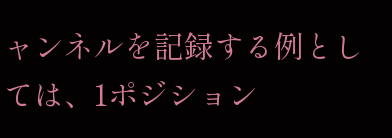ャンネルを記録する例としては、1ポジション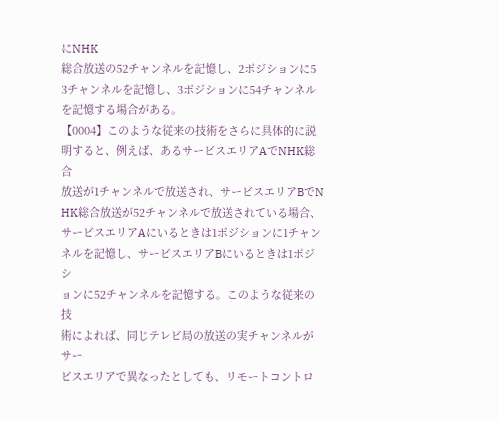にNHK
総合放送の52チャンネルを記憶し、2ポジションに5
3チャンネルを記憶し、3ポジションに54チャンネル
を記憶する場合がある。
【0004】このような従来の技術をさらに具体的に説
明すると、例えば、あるサービスエリアAでNHK総合
放送が1チャンネルで放送され、サービスエリアBでN
HK総合放送が52チャンネルで放送されている場合、
サービスエリアAにいるときは1ポジションに1チャン
ネルを記憶し、サービスエリアBにいるときは1ポジシ
ョンに52チャンネルを記憶する。このような従来の技
術によれば、同じテレビ局の放送の実チャンネルがサー
ビスエリアで異なったとしても、リモートコントロ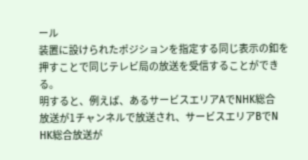ール
装置に設けられたポジションを指定する同じ表示の釦を
押すことで同じテレビ局の放送を受信することができ
る。
明すると、例えば、あるサービスエリアAでNHK総合
放送が1チャンネルで放送され、サービスエリアBでN
HK総合放送が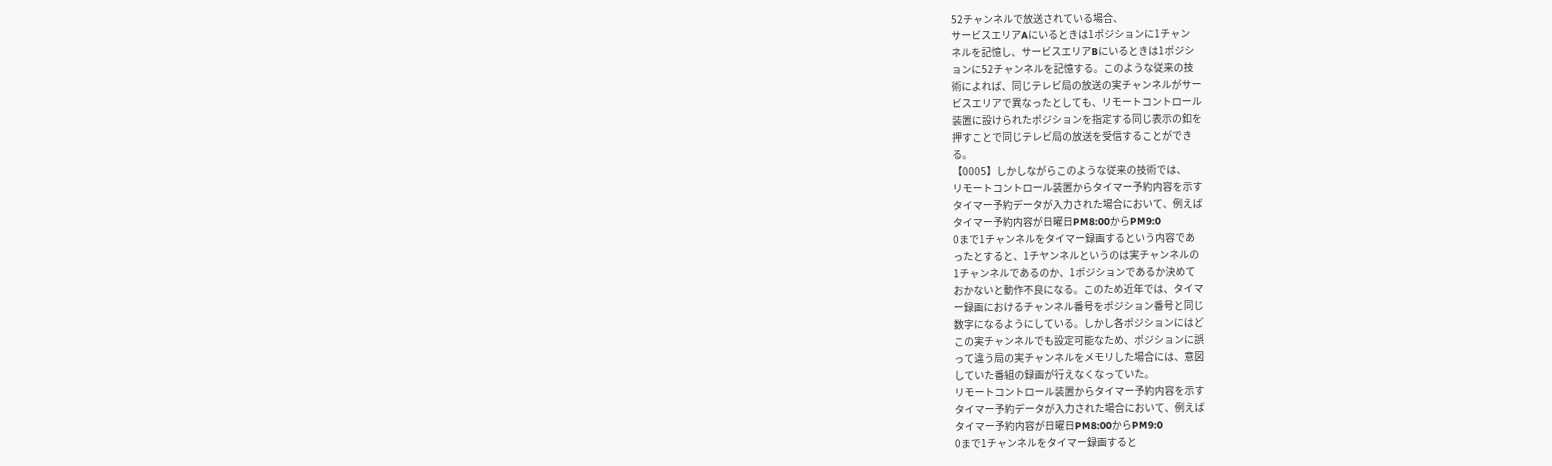52チャンネルで放送されている場合、
サービスエリアAにいるときは1ポジションに1チャン
ネルを記憶し、サービスエリアBにいるときは1ポジシ
ョンに52チャンネルを記憶する。このような従来の技
術によれば、同じテレビ局の放送の実チャンネルがサー
ビスエリアで異なったとしても、リモートコントロール
装置に設けられたポジションを指定する同じ表示の釦を
押すことで同じテレビ局の放送を受信することができ
る。
【0005】しかしながらこのような従来の技術では、
リモートコントロール装置からタイマー予約内容を示す
タイマー予約データが入力された場合において、例えば
タイマー予約内容が日曜日PM8:00からPM9:0
0まで1チャンネルをタイマー録画するという内容であ
ったとすると、1チヤンネルというのは実チャンネルの
1チャンネルであるのか、1ポジションであるか決めて
おかないと動作不良になる。このため近年では、タイマ
ー録画におけるチャンネル番号をポジション番号と同じ
数字になるようにしている。しかし各ポジションにはど
この実チャンネルでも設定可能なため、ポジションに誤
って違う局の実チャンネルをメモリした場合には、意図
していた番組の録画が行えなくなっていた。
リモートコントロール装置からタイマー予約内容を示す
タイマー予約データが入力された場合において、例えば
タイマー予約内容が日曜日PM8:00からPM9:0
0まで1チャンネルをタイマー録画すると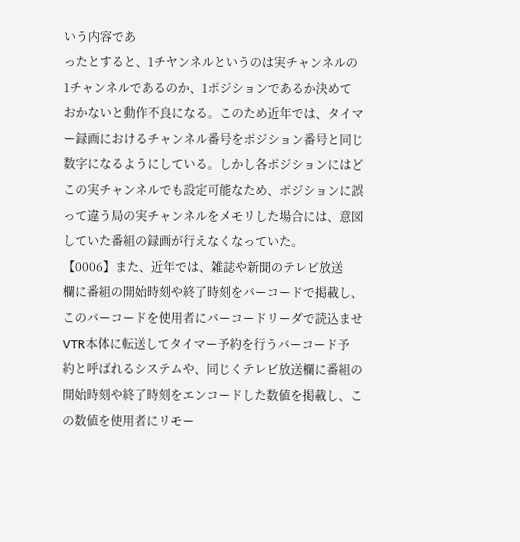いう内容であ
ったとすると、1チヤンネルというのは実チャンネルの
1チャンネルであるのか、1ポジションであるか決めて
おかないと動作不良になる。このため近年では、タイマ
ー録画におけるチャンネル番号をポジション番号と同じ
数字になるようにしている。しかし各ポジションにはど
この実チャンネルでも設定可能なため、ポジションに誤
って違う局の実チャンネルをメモリした場合には、意図
していた番組の録画が行えなくなっていた。
【0006】また、近年では、雑誌や新聞のテレビ放送
欄に番組の開始時刻や終了時刻をバーコードで掲載し、
このバーコードを使用者にバーコードリーダで読込ませ
VTR本体に転送してタイマー予約を行うバーコード予
約と呼ばれるシステムや、同じくテレビ放送欄に番組の
開始時刻や終了時刻をエンコードした数値を掲載し、こ
の数値を使用者にリモー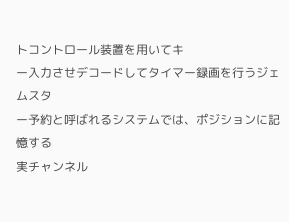トコントロール装置を用いてキ
ー入力させデコードしてタイマー録画を行うジェムスタ
ー予約と呼ばれるシステムでは、ポジションに記憶する
実チャンネル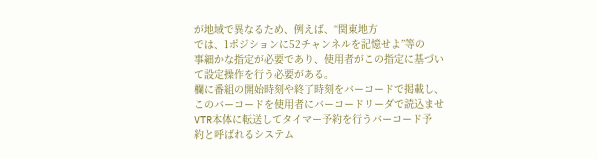が地域で異なるため、例えば、“関東地方
では、1ポジションに52チャンネルを記憶せよ”等の
事細かな指定が必要であり、使用者がこの指定に基づい
て設定操作を行う必要がある。
欄に番組の開始時刻や終了時刻をバーコードで掲載し、
このバーコードを使用者にバーコードリーダで読込ませ
VTR本体に転送してタイマー予約を行うバーコード予
約と呼ばれるシステム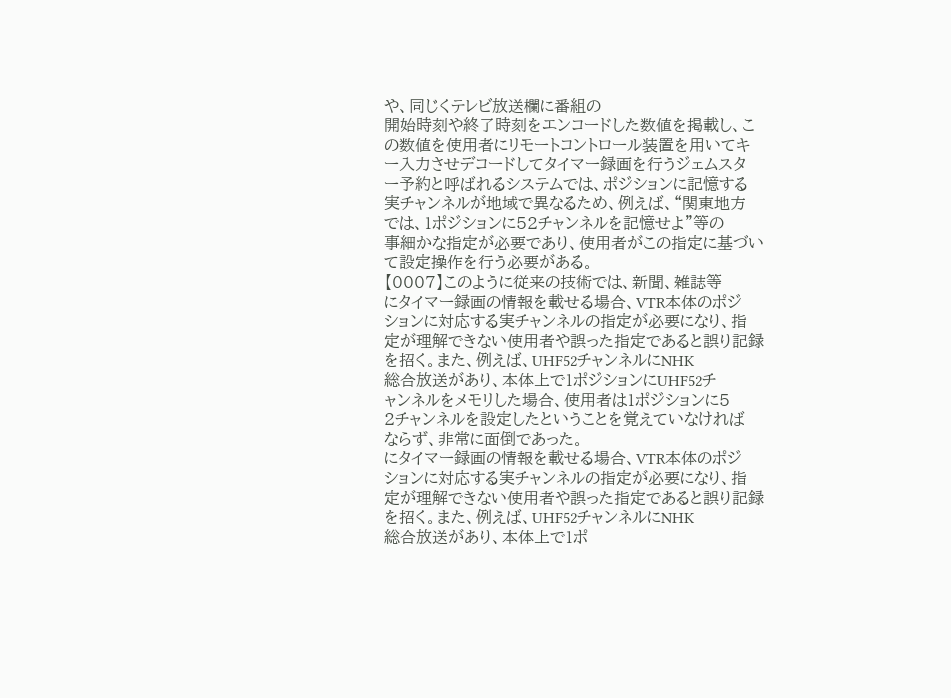や、同じくテレビ放送欄に番組の
開始時刻や終了時刻をエンコードした数値を掲載し、こ
の数値を使用者にリモートコントロール装置を用いてキ
ー入力させデコードしてタイマー録画を行うジェムスタ
ー予約と呼ばれるシステムでは、ポジションに記憶する
実チャンネルが地域で異なるため、例えば、“関東地方
では、1ポジションに52チャンネルを記憶せよ”等の
事細かな指定が必要であり、使用者がこの指定に基づい
て設定操作を行う必要がある。
【0007】このように従来の技術では、新聞、雑誌等
にタイマー録画の情報を載せる場合、VTR本体のポジ
ションに対応する実チャンネルの指定が必要になり、指
定が理解できない使用者や誤った指定であると誤り記録
を招く。また、例えば、UHF52チャンネルにNHK
総合放送があり、本体上で1ポジションにUHF52チ
ャンネルをメモリした場合、使用者は1ポジションに5
2チャンネルを設定したということを覚えていなければ
ならず、非常に面倒であった。
にタイマー録画の情報を載せる場合、VTR本体のポジ
ションに対応する実チャンネルの指定が必要になり、指
定が理解できない使用者や誤った指定であると誤り記録
を招く。また、例えば、UHF52チャンネルにNHK
総合放送があり、本体上で1ポ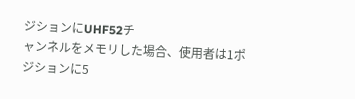ジションにUHF52チ
ャンネルをメモリした場合、使用者は1ポジションに5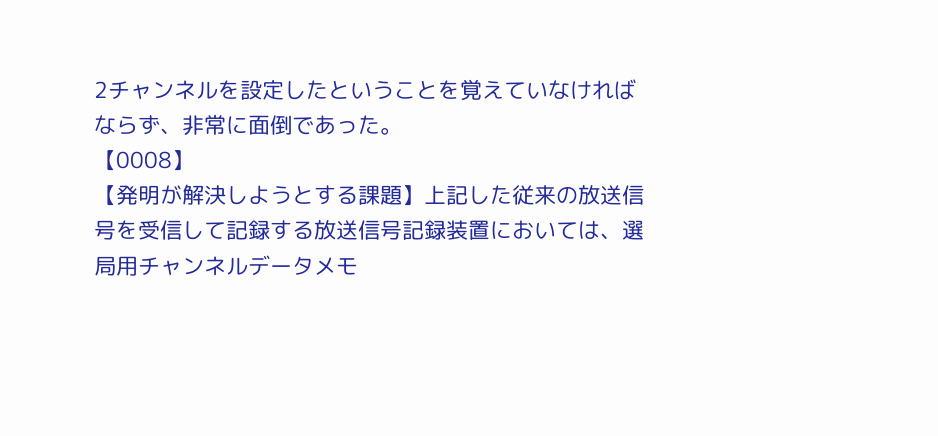2チャンネルを設定したということを覚えていなければ
ならず、非常に面倒であった。
【0008】
【発明が解決しようとする課題】上記した従来の放送信
号を受信して記録する放送信号記録装置においては、選
局用チャンネルデータメモ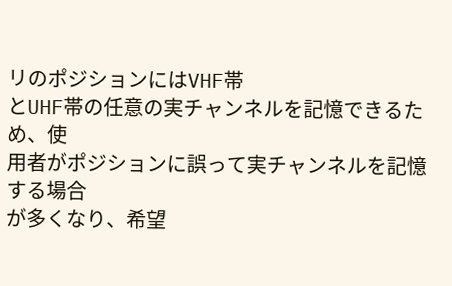リのポジションにはVHF帯
とUHF帯の任意の実チャンネルを記憶できるため、使
用者がポジションに誤って実チャンネルを記憶する場合
が多くなり、希望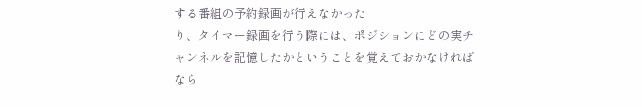する番組の予約録画が行えなかった
り、タイマー録画を行う際には、ポジションにどの実チ
ャンネルを記憶したかということを覚えておかなければ
なら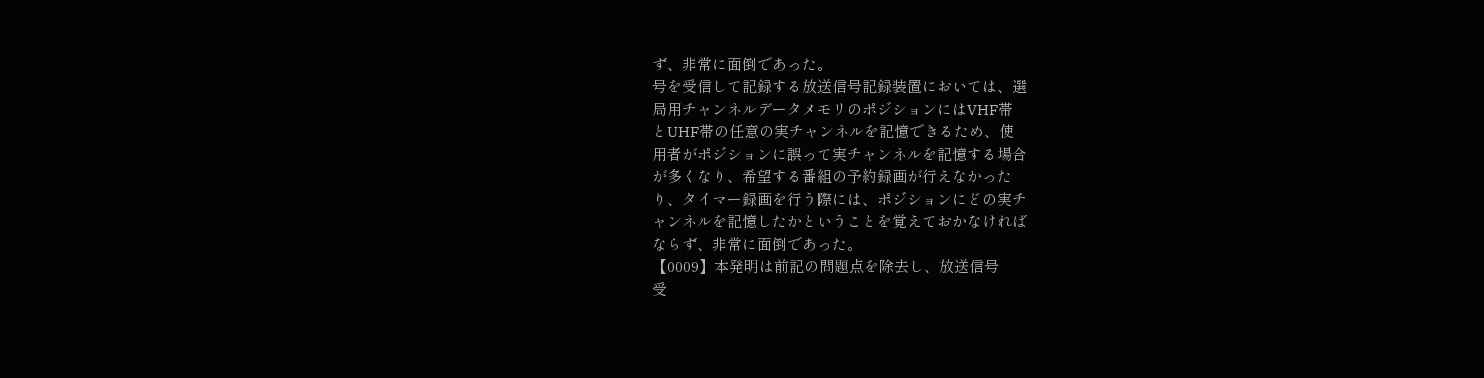ず、非常に面倒であった。
号を受信して記録する放送信号記録装置においては、選
局用チャンネルデータメモリのポジションにはVHF帯
とUHF帯の任意の実チャンネルを記憶できるため、使
用者がポジションに誤って実チャンネルを記憶する場合
が多くなり、希望する番組の予約録画が行えなかった
り、タイマー録画を行う際には、ポジションにどの実チ
ャンネルを記憶したかということを覚えておかなければ
ならず、非常に面倒であった。
【0009】本発明は前記の問題点を除去し、放送信号
受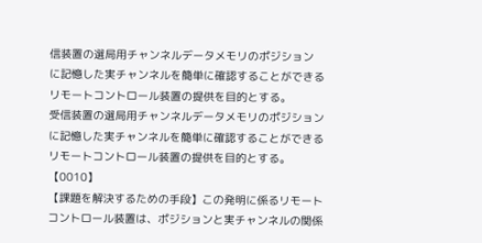信装置の選局用チャンネルデータメモリのポジション
に記憶した実チャンネルを簡単に確認することができる
リモートコントロール装置の提供を目的とする。
受信装置の選局用チャンネルデータメモリのポジション
に記憶した実チャンネルを簡単に確認することができる
リモートコントロール装置の提供を目的とする。
【0010】
【課題を解決するための手段】この発明に係るリモート
コントロール装置は、ポジションと実チャンネルの関係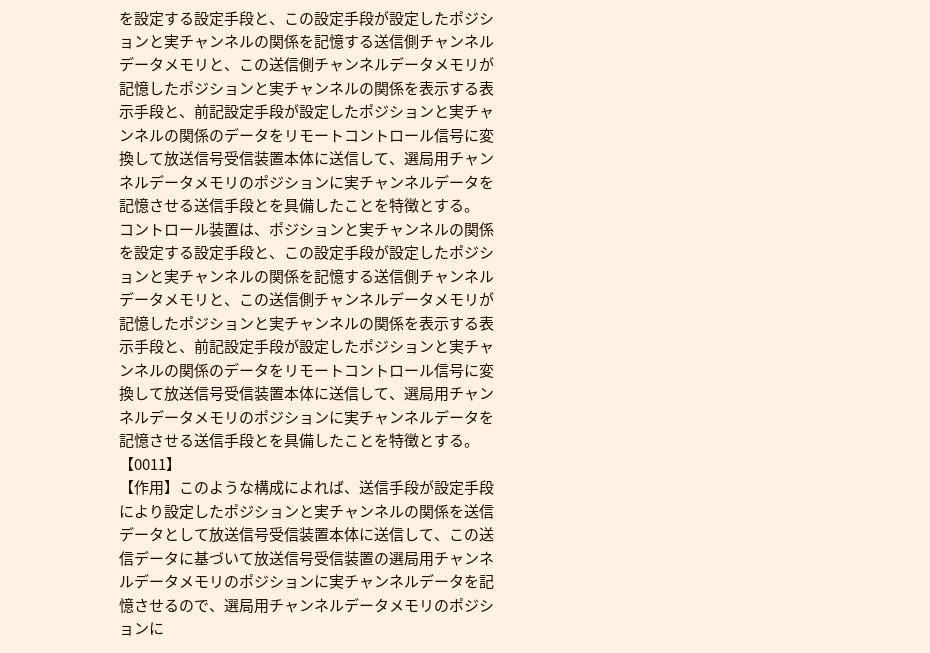を設定する設定手段と、この設定手段が設定したポジシ
ョンと実チャンネルの関係を記憶する送信側チャンネル
データメモリと、この送信側チャンネルデータメモリが
記憶したポジションと実チャンネルの関係を表示する表
示手段と、前記設定手段が設定したポジションと実チャ
ンネルの関係のデータをリモートコントロール信号に変
換して放送信号受信装置本体に送信して、選局用チャン
ネルデータメモリのポジションに実チャンネルデータを
記憶させる送信手段とを具備したことを特徴とする。
コントロール装置は、ポジションと実チャンネルの関係
を設定する設定手段と、この設定手段が設定したポジシ
ョンと実チャンネルの関係を記憶する送信側チャンネル
データメモリと、この送信側チャンネルデータメモリが
記憶したポジションと実チャンネルの関係を表示する表
示手段と、前記設定手段が設定したポジションと実チャ
ンネルの関係のデータをリモートコントロール信号に変
換して放送信号受信装置本体に送信して、選局用チャン
ネルデータメモリのポジションに実チャンネルデータを
記憶させる送信手段とを具備したことを特徴とする。
【0011】
【作用】このような構成によれば、送信手段が設定手段
により設定したポジションと実チャンネルの関係を送信
データとして放送信号受信装置本体に送信して、この送
信データに基づいて放送信号受信装置の選局用チャンネ
ルデータメモリのポジションに実チャンネルデータを記
憶させるので、選局用チャンネルデータメモリのポジシ
ョンに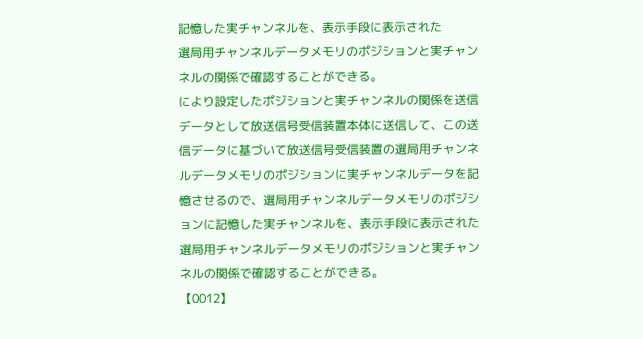記憶した実チャンネルを、表示手段に表示された
選局用チャンネルデータメモリのポジションと実チャン
ネルの関係で確認することができる。
により設定したポジションと実チャンネルの関係を送信
データとして放送信号受信装置本体に送信して、この送
信データに基づいて放送信号受信装置の選局用チャンネ
ルデータメモリのポジションに実チャンネルデータを記
憶させるので、選局用チャンネルデータメモリのポジシ
ョンに記憶した実チャンネルを、表示手段に表示された
選局用チャンネルデータメモリのポジションと実チャン
ネルの関係で確認することができる。
【0012】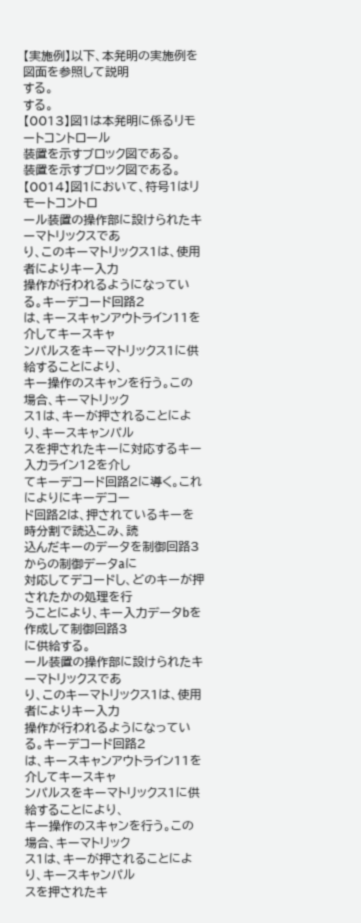【実施例】以下、本発明の実施例を図面を参照して説明
する。
する。
【0013】図1は本発明に係るリモートコントロール
装置を示すブロック図である。
装置を示すブロック図である。
【0014】図1において、符号1はリモートコントロ
ール装置の操作部に設けられたキーマトリックスであ
り、このキーマトリックス1は、使用者によりキー入力
操作が行われるようになっている。キーデコード回路2
は、キースキャンアウトライン11を介してキースキャ
ンパルスをキーマトリックス1に供給することにより、
キー操作のスキャンを行う。この場合、キーマトリック
ス1は、キーが押されることにより、キースキャンパル
スを押されたキーに対応するキー入力ライン12を介し
てキーデコード回路2に導く。これによりにキーデコー
ド回路2は、押されているキーを時分割で読込こみ、読
込んだキーのデータを制御回路3からの制御データaに
対応してデコードし、どのキーが押されたかの処理を行
うことにより、キー入力データbを作成して制御回路3
に供給する。
ール装置の操作部に設けられたキーマトリックスであ
り、このキーマトリックス1は、使用者によりキー入力
操作が行われるようになっている。キーデコード回路2
は、キースキャンアウトライン11を介してキースキャ
ンパルスをキーマトリックス1に供給することにより、
キー操作のスキャンを行う。この場合、キーマトリック
ス1は、キーが押されることにより、キースキャンパル
スを押されたキ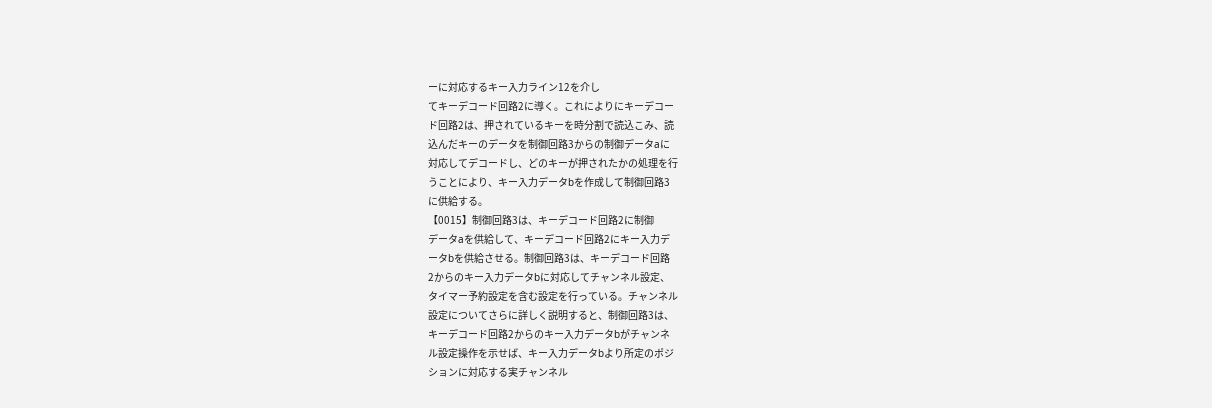ーに対応するキー入力ライン12を介し
てキーデコード回路2に導く。これによりにキーデコー
ド回路2は、押されているキーを時分割で読込こみ、読
込んだキーのデータを制御回路3からの制御データaに
対応してデコードし、どのキーが押されたかの処理を行
うことにより、キー入力データbを作成して制御回路3
に供給する。
【0015】制御回路3は、キーデコード回路2に制御
データaを供給して、キーデコード回路2にキー入力デ
ータbを供給させる。制御回路3は、キーデコード回路
2からのキー入力データbに対応してチャンネル設定、
タイマー予約設定を含む設定を行っている。チャンネル
設定についてさらに詳しく説明すると、制御回路3は、
キーデコード回路2からのキー入力データbがチャンネ
ル設定操作を示せば、キー入力データbより所定のポジ
ションに対応する実チャンネル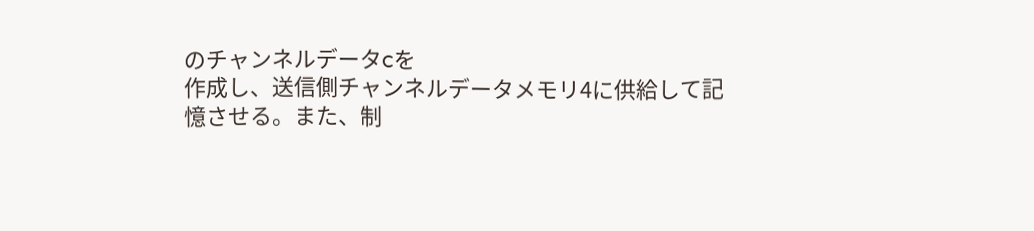のチャンネルデータcを
作成し、送信側チャンネルデータメモリ4に供給して記
憶させる。また、制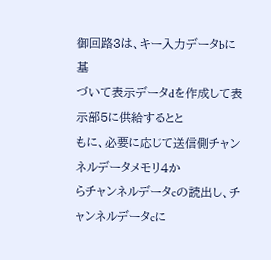御回路3は、キー入力データbに基
づいて表示データdを作成して表示部5に供給するとと
もに、必要に応じて送信側チャンネルデータメモリ4か
らチャンネルデータcの読出し、チャンネルデータcに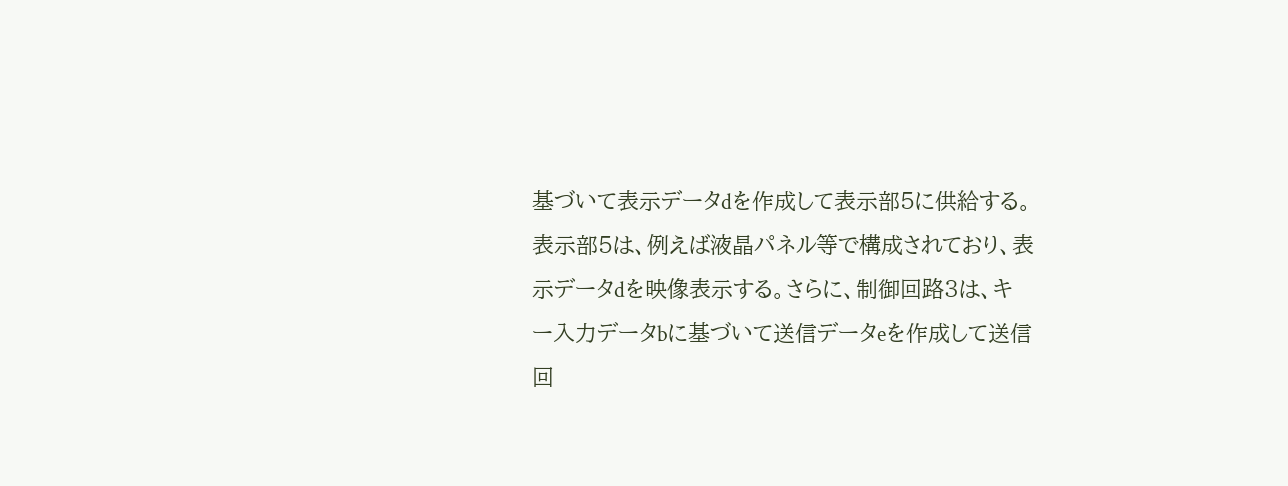基づいて表示データdを作成して表示部5に供給する。
表示部5は、例えば液晶パネル等で構成されており、表
示データdを映像表示する。さらに、制御回路3は、キ
ー入力データbに基づいて送信データeを作成して送信
回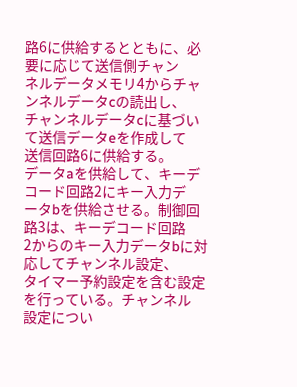路6に供給するとともに、必要に応じて送信側チャン
ネルデータメモリ4からチャンネルデータcの読出し、
チャンネルデータcに基づいて送信データeを作成して
送信回路6に供給する。
データaを供給して、キーデコード回路2にキー入力デ
ータbを供給させる。制御回路3は、キーデコード回路
2からのキー入力データbに対応してチャンネル設定、
タイマー予約設定を含む設定を行っている。チャンネル
設定につい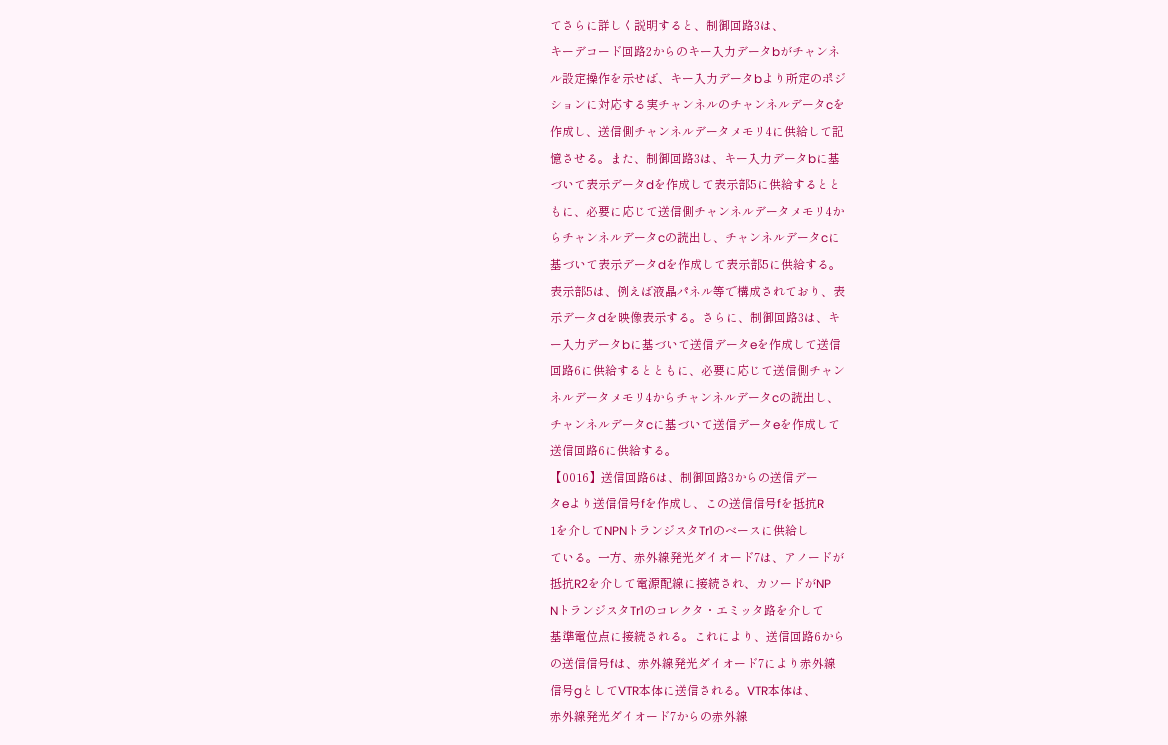てさらに詳しく説明すると、制御回路3は、
キーデコード回路2からのキー入力データbがチャンネ
ル設定操作を示せば、キー入力データbより所定のポジ
ションに対応する実チャンネルのチャンネルデータcを
作成し、送信側チャンネルデータメモリ4に供給して記
憶させる。また、制御回路3は、キー入力データbに基
づいて表示データdを作成して表示部5に供給するとと
もに、必要に応じて送信側チャンネルデータメモリ4か
らチャンネルデータcの読出し、チャンネルデータcに
基づいて表示データdを作成して表示部5に供給する。
表示部5は、例えば液晶パネル等で構成されており、表
示データdを映像表示する。さらに、制御回路3は、キ
ー入力データbに基づいて送信データeを作成して送信
回路6に供給するとともに、必要に応じて送信側チャン
ネルデータメモリ4からチャンネルデータcの読出し、
チャンネルデータcに基づいて送信データeを作成して
送信回路6に供給する。
【0016】送信回路6は、制御回路3からの送信デー
タeより送信信号fを作成し、この送信信号fを抵抗R
1を介してNPNトランジスタTr1のベースに供給し
ている。一方、赤外線発光ダイオード7は、アノードが
抵抗R2を介して電源配線に接続され、カソードがNP
NトランジスタTr1のコレクタ・エミッタ路を介して
基準電位点に接続される。これにより、送信回路6から
の送信信号fは、赤外線発光ダイオード7により赤外線
信号gとしてVTR本体に送信される。VTR本体は、
赤外線発光ダイオード7からの赤外線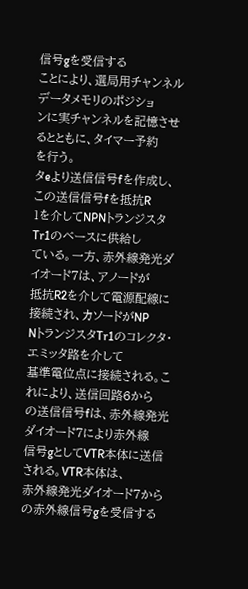信号gを受信する
ことにより、選局用チャンネルデータメモリのポジショ
ンに実チャンネルを記憶させるとともに、タイマー予約
を行う。
タeより送信信号fを作成し、この送信信号fを抵抗R
1を介してNPNトランジスタTr1のベースに供給し
ている。一方、赤外線発光ダイオード7は、アノードが
抵抗R2を介して電源配線に接続され、カソードがNP
NトランジスタTr1のコレクタ・エミッタ路を介して
基準電位点に接続される。これにより、送信回路6から
の送信信号fは、赤外線発光ダイオード7により赤外線
信号gとしてVTR本体に送信される。VTR本体は、
赤外線発光ダイオード7からの赤外線信号gを受信する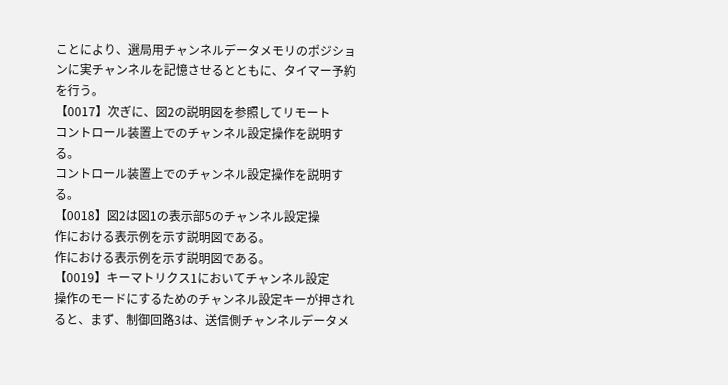ことにより、選局用チャンネルデータメモリのポジショ
ンに実チャンネルを記憶させるとともに、タイマー予約
を行う。
【0017】次ぎに、図2の説明図を参照してリモート
コントロール装置上でのチャンネル設定操作を説明す
る。
コントロール装置上でのチャンネル設定操作を説明す
る。
【0018】図2は図1の表示部5のチャンネル設定操
作における表示例を示す説明図である。
作における表示例を示す説明図である。
【0019】キーマトリクス1においてチャンネル設定
操作のモードにするためのチャンネル設定キーが押され
ると、まず、制御回路3は、送信側チャンネルデータメ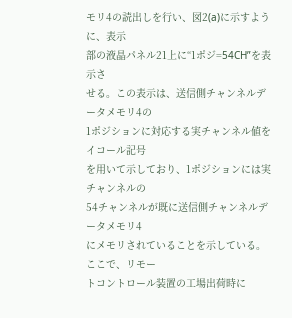モリ4の読出しを行い、図2(a)に示すように、表示
部の液晶パネル21上に“1ポジ=54CH”を表示さ
せる。この表示は、送信側チャンネルデータメモリ4の
1ポジションに対応する実チャンネル値をイコール記号
を用いて示しており、1ポジションには実チャンネルの
54チャンネルが既に送信側チャンネルデータメモリ4
にメモリされていることを示している。ここで、リモー
トコントロール装置の工場出荷時に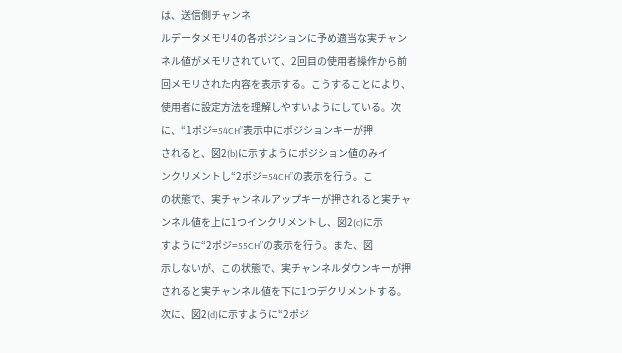は、送信側チャンネ
ルデータメモリ4の各ポジションに予め適当な実チャン
ネル値がメモリされていて、2回目の使用者操作から前
回メモリされた内容を表示する。こうすることにより、
使用者に設定方法を理解しやすいようにしている。次
に、“1ポジ=54CH”表示中にポジションキーが押
されると、図2(b)に示すようにポジション値のみイ
ンクリメントし“2ポジ=54CH”の表示を行う。こ
の状態で、実チャンネルアップキーが押されると実チャ
ンネル値を上に1つインクリメントし、図2(c)に示
すように“2ポジ=55CH”の表示を行う。また、図
示しないが、この状態で、実チャンネルダウンキーが押
されると実チャンネル値を下に1つデクリメントする。
次に、図2(d)に示すように“2ポジ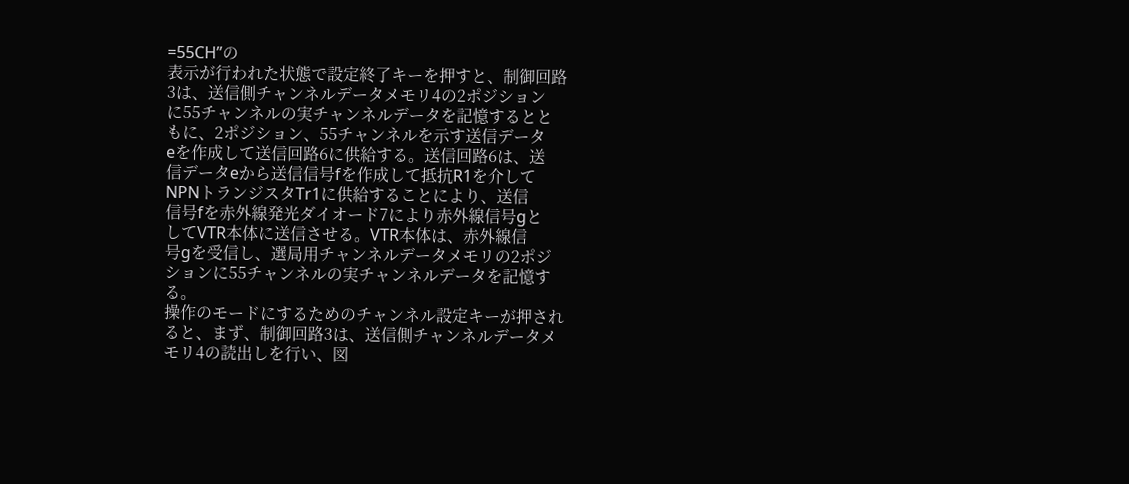=55CH”の
表示が行われた状態で設定終了キーを押すと、制御回路
3は、送信側チャンネルデータメモリ4の2ポジション
に55チャンネルの実チャンネルデータを記憶するとと
もに、2ポジション、55チャンネルを示す送信データ
eを作成して送信回路6に供給する。送信回路6は、送
信データeから送信信号fを作成して抵抗R1を介して
NPNトランジスタTr1に供給することにより、送信
信号fを赤外線発光ダイオード7により赤外線信号gと
してVTR本体に送信させる。VTR本体は、赤外線信
号gを受信し、選局用チャンネルデータメモリの2ポジ
ションに55チャンネルの実チャンネルデータを記憶す
る。
操作のモードにするためのチャンネル設定キーが押され
ると、まず、制御回路3は、送信側チャンネルデータメ
モリ4の読出しを行い、図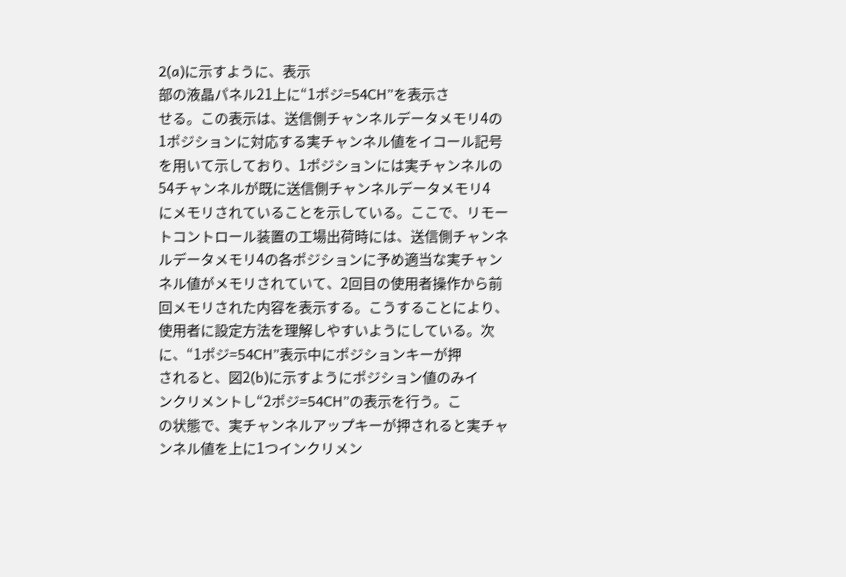2(a)に示すように、表示
部の液晶パネル21上に“1ポジ=54CH”を表示さ
せる。この表示は、送信側チャンネルデータメモリ4の
1ポジションに対応する実チャンネル値をイコール記号
を用いて示しており、1ポジションには実チャンネルの
54チャンネルが既に送信側チャンネルデータメモリ4
にメモリされていることを示している。ここで、リモー
トコントロール装置の工場出荷時には、送信側チャンネ
ルデータメモリ4の各ポジションに予め適当な実チャン
ネル値がメモリされていて、2回目の使用者操作から前
回メモリされた内容を表示する。こうすることにより、
使用者に設定方法を理解しやすいようにしている。次
に、“1ポジ=54CH”表示中にポジションキーが押
されると、図2(b)に示すようにポジション値のみイ
ンクリメントし“2ポジ=54CH”の表示を行う。こ
の状態で、実チャンネルアップキーが押されると実チャ
ンネル値を上に1つインクリメン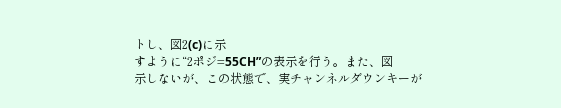トし、図2(c)に示
すように“2ポジ=55CH”の表示を行う。また、図
示しないが、この状態で、実チャンネルダウンキーが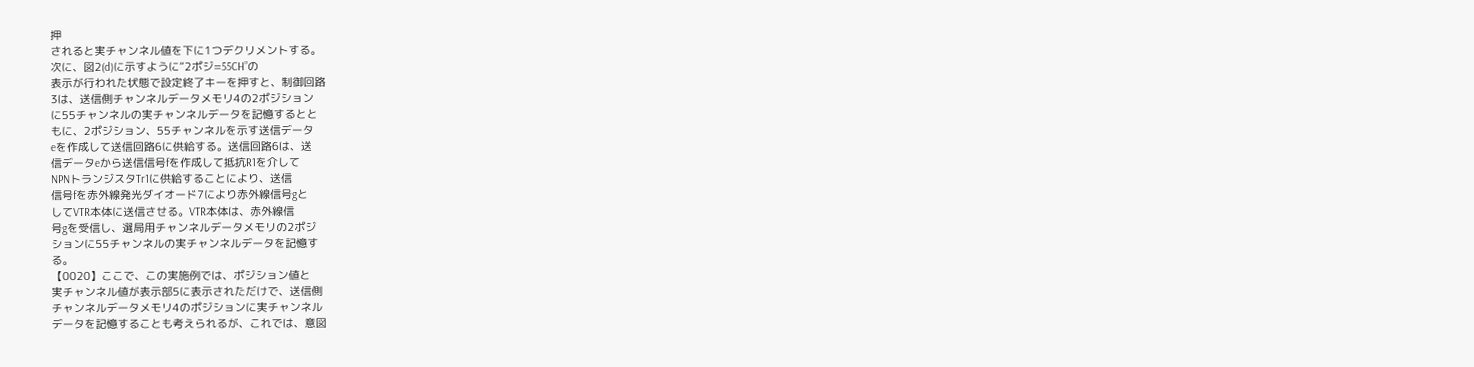押
されると実チャンネル値を下に1つデクリメントする。
次に、図2(d)に示すように“2ポジ=55CH”の
表示が行われた状態で設定終了キーを押すと、制御回路
3は、送信側チャンネルデータメモリ4の2ポジション
に55チャンネルの実チャンネルデータを記憶するとと
もに、2ポジション、55チャンネルを示す送信データ
eを作成して送信回路6に供給する。送信回路6は、送
信データeから送信信号fを作成して抵抗R1を介して
NPNトランジスタTr1に供給することにより、送信
信号fを赤外線発光ダイオード7により赤外線信号gと
してVTR本体に送信させる。VTR本体は、赤外線信
号gを受信し、選局用チャンネルデータメモリの2ポジ
ションに55チャンネルの実チャンネルデータを記憶す
る。
【0020】ここで、この実施例では、ポジション値と
実チャンネル値が表示部5に表示されただけで、送信側
チャンネルデータメモリ4のポジションに実チャンネル
データを記憶することも考えられるが、これでは、意図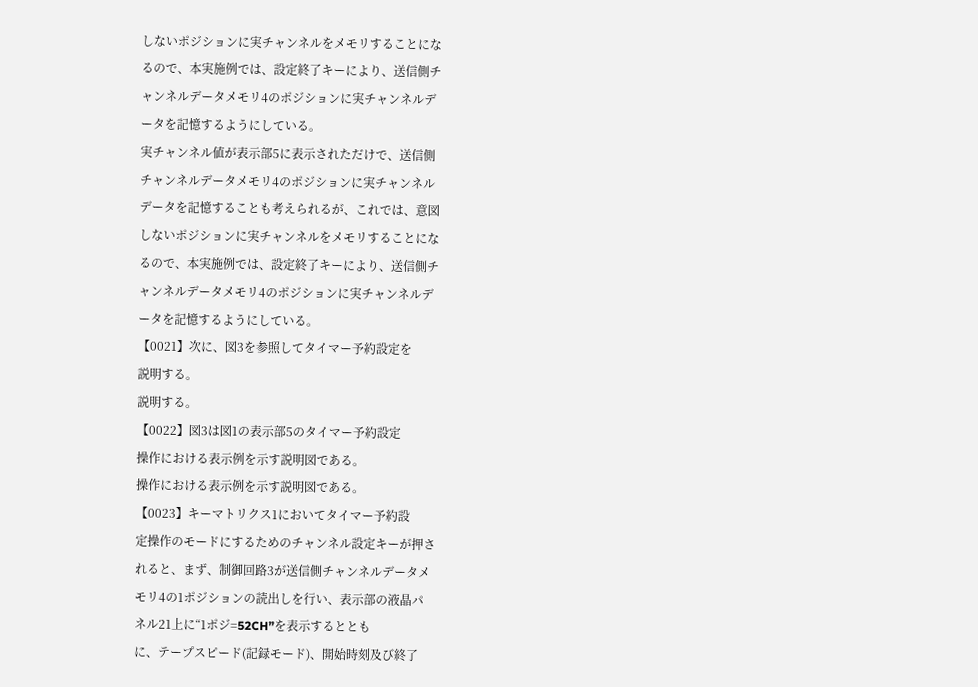しないポジションに実チャンネルをメモリすることにな
るので、本実施例では、設定終了キーにより、送信側チ
ャンネルデータメモリ4のポジションに実チャンネルデ
ータを記憶するようにしている。
実チャンネル値が表示部5に表示されただけで、送信側
チャンネルデータメモリ4のポジションに実チャンネル
データを記憶することも考えられるが、これでは、意図
しないポジションに実チャンネルをメモリすることにな
るので、本実施例では、設定終了キーにより、送信側チ
ャンネルデータメモリ4のポジションに実チャンネルデ
ータを記憶するようにしている。
【0021】次に、図3を参照してタイマー予約設定を
説明する。
説明する。
【0022】図3は図1の表示部5のタイマー予約設定
操作における表示例を示す説明図である。
操作における表示例を示す説明図である。
【0023】キーマトリクス1においてタイマー予約設
定操作のモードにするためのチャンネル設定キーが押さ
れると、まず、制御回路3が送信側チャンネルデータメ
モリ4の1ポジションの読出しを行い、表示部の液晶パ
ネル21上に“1ポジ=52CH”を表示するととも
に、テープスピード(記録モード)、開始時刻及び終了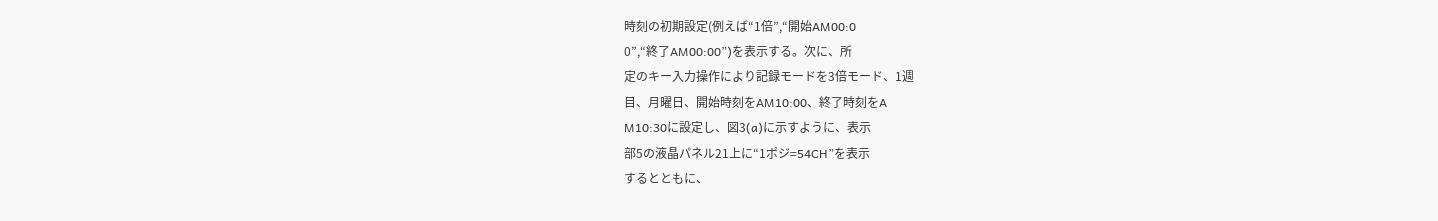時刻の初期設定(例えば“1倍”,“開始AM00:0
0”,“終了AM00:00”)を表示する。次に、所
定のキー入力操作により記録モードを3倍モード、1週
目、月曜日、開始時刻をAM10:00、終了時刻をA
M10:30に設定し、図3(a)に示すように、表示
部5の液晶パネル21上に“1ポジ=54CH”を表示
するとともに、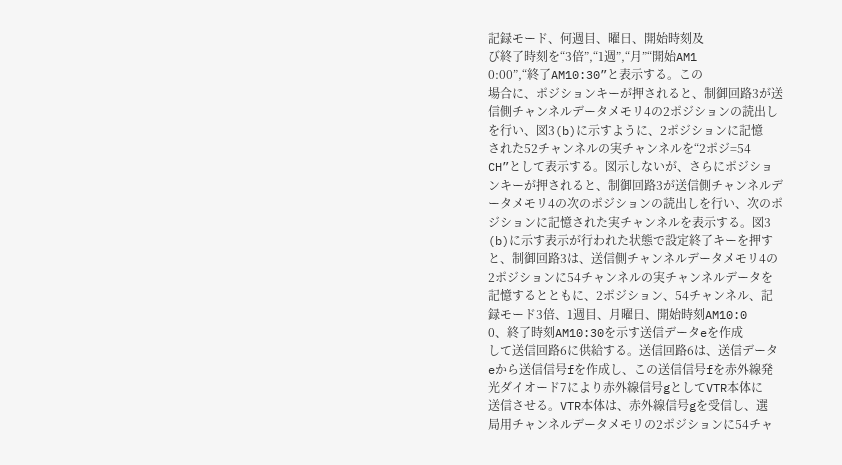記録モード、何週目、曜日、開始時刻及
び終了時刻を“3倍”,“1週”,“月”“開始AM1
0:00”,“終了AM10:30”と表示する。この
場合に、ポジションキーが押されると、制御回路3が送
信側チャンネルデータメモリ4の2ポジションの読出し
を行い、図3(b)に示すように、2ポジションに記憶
された52チャンネルの実チャンネルを“2ポジ=54
CH”として表示する。図示しないが、さらにポジショ
ンキーが押されると、制御回路3が送信側チャンネルデ
ータメモリ4の次のポジションの読出しを行い、次のポ
ジションに記憶された実チャンネルを表示する。図3
(b)に示す表示が行われた状態で設定終了キーを押す
と、制御回路3は、送信側チャンネルデータメモリ4の
2ポジションに54チャンネルの実チャンネルデータを
記憶するとともに、2ポジション、54チャンネル、記
録モード3倍、1週目、月曜日、開始時刻AM10:0
0、終了時刻AM10:30を示す送信データeを作成
して送信回路6に供給する。送信回路6は、送信データ
eから送信信号fを作成し、この送信信号fを赤外線発
光ダイオード7により赤外線信号gとしてVTR本体に
送信させる。VTR本体は、赤外線信号gを受信し、選
局用チャンネルデータメモリの2ポジションに54チャ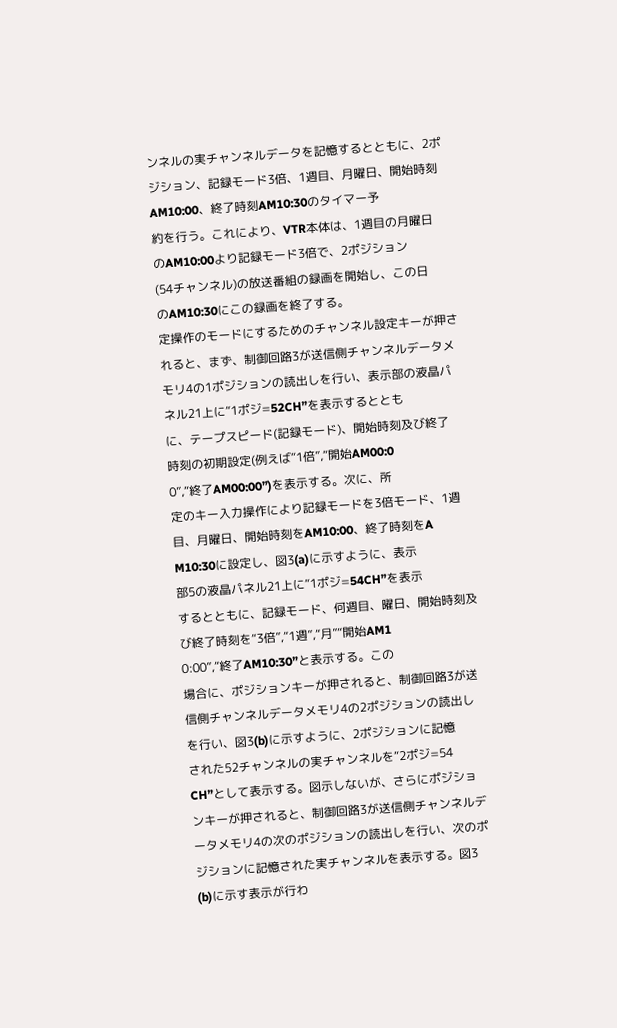ンネルの実チャンネルデータを記憶するとともに、2ポ
ジション、記録モード3倍、1週目、月曜日、開始時刻
AM10:00、終了時刻AM10:30のタイマー予
約を行う。これにより、VTR本体は、1週目の月曜日
のAM10:00より記録モード3倍で、2ポジション
(54チャンネル)の放送番組の録画を開始し、この日
のAM10:30にこの録画を終了する。
定操作のモードにするためのチャンネル設定キーが押さ
れると、まず、制御回路3が送信側チャンネルデータメ
モリ4の1ポジションの読出しを行い、表示部の液晶パ
ネル21上に“1ポジ=52CH”を表示するととも
に、テープスピード(記録モード)、開始時刻及び終了
時刻の初期設定(例えば“1倍”,“開始AM00:0
0”,“終了AM00:00”)を表示する。次に、所
定のキー入力操作により記録モードを3倍モード、1週
目、月曜日、開始時刻をAM10:00、終了時刻をA
M10:30に設定し、図3(a)に示すように、表示
部5の液晶パネル21上に“1ポジ=54CH”を表示
するとともに、記録モード、何週目、曜日、開始時刻及
び終了時刻を“3倍”,“1週”,“月”“開始AM1
0:00”,“終了AM10:30”と表示する。この
場合に、ポジションキーが押されると、制御回路3が送
信側チャンネルデータメモリ4の2ポジションの読出し
を行い、図3(b)に示すように、2ポジションに記憶
された52チャンネルの実チャンネルを“2ポジ=54
CH”として表示する。図示しないが、さらにポジショ
ンキーが押されると、制御回路3が送信側チャンネルデ
ータメモリ4の次のポジションの読出しを行い、次のポ
ジションに記憶された実チャンネルを表示する。図3
(b)に示す表示が行わ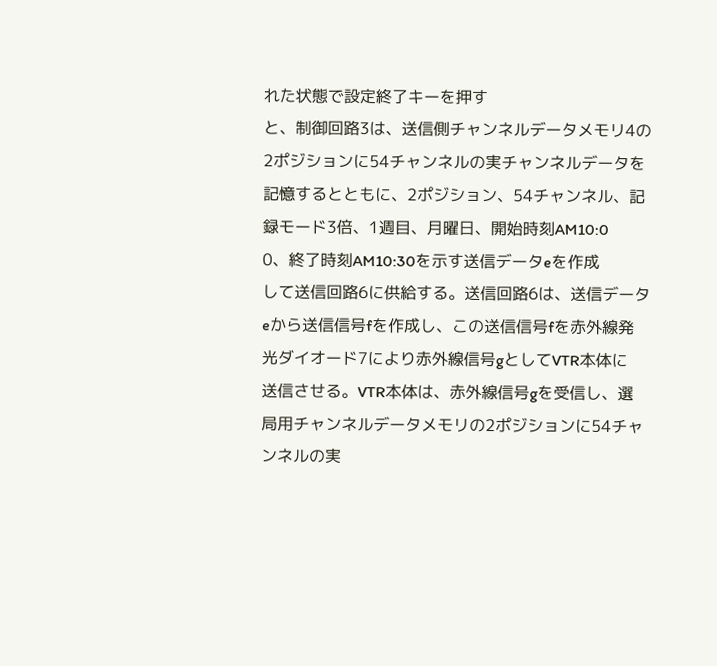れた状態で設定終了キーを押す
と、制御回路3は、送信側チャンネルデータメモリ4の
2ポジションに54チャンネルの実チャンネルデータを
記憶するとともに、2ポジション、54チャンネル、記
録モード3倍、1週目、月曜日、開始時刻AM10:0
0、終了時刻AM10:30を示す送信データeを作成
して送信回路6に供給する。送信回路6は、送信データ
eから送信信号fを作成し、この送信信号fを赤外線発
光ダイオード7により赤外線信号gとしてVTR本体に
送信させる。VTR本体は、赤外線信号gを受信し、選
局用チャンネルデータメモリの2ポジションに54チャ
ンネルの実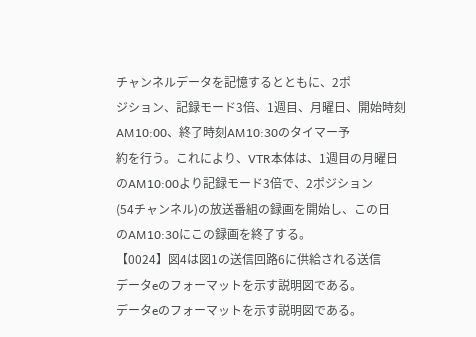チャンネルデータを記憶するとともに、2ポ
ジション、記録モード3倍、1週目、月曜日、開始時刻
AM10:00、終了時刻AM10:30のタイマー予
約を行う。これにより、VTR本体は、1週目の月曜日
のAM10:00より記録モード3倍で、2ポジション
(54チャンネル)の放送番組の録画を開始し、この日
のAM10:30にこの録画を終了する。
【0024】図4は図1の送信回路6に供給される送信
データeのフォーマットを示す説明図である。
データeのフォーマットを示す説明図である。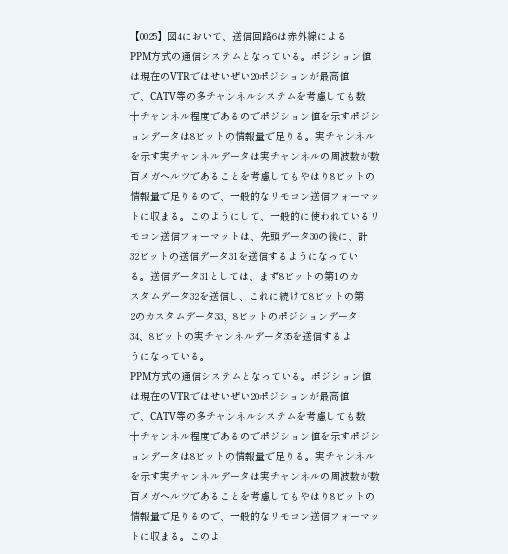【0025】図4において、送信回路6は赤外線による
PPM方式の通信システムとなっている。ポジション値
は現在のVTRではせいぜい20ポジションが最高値
で、CATV等の多チャンネルシステムを考慮しても数
十チャンネル程度であるのでポジション値を示すポジシ
ョンデータは8ビットの情報量で足りる。実チャンネル
を示す実チャンネルデータは実チャンネルの周波数が数
百メガヘルツであることを考慮してもやはり8ビットの
情報量で足りるので、一般的なリモコン送信フォーマッ
トに収まる。このようにして、一般的に使われているリ
モコン送信フォーマットは、先頭データ30の後に、計
32ビットの送信データ31を送信するようになってい
る。送信データ31としては、まず8ビットの第1のカ
スタムデータ32を送信し、これに続けて8ビットの第
2のカスタムデータ33、8ビットのポジションデータ
34、8ビットの実チャンネルデータ35を送信するよ
うになっている。
PPM方式の通信システムとなっている。ポジション値
は現在のVTRではせいぜい20ポジションが最高値
で、CATV等の多チャンネルシステムを考慮しても数
十チャンネル程度であるのでポジション値を示すポジシ
ョンデータは8ビットの情報量で足りる。実チャンネル
を示す実チャンネルデータは実チャンネルの周波数が数
百メガヘルツであることを考慮してもやはり8ビットの
情報量で足りるので、一般的なリモコン送信フォーマッ
トに収まる。このよ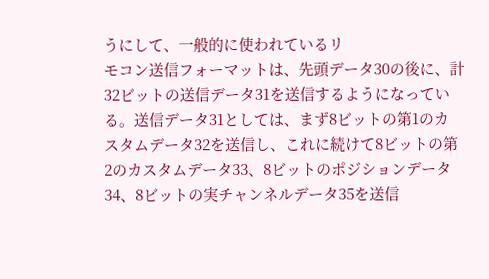うにして、一般的に使われているリ
モコン送信フォーマットは、先頭データ30の後に、計
32ビットの送信データ31を送信するようになってい
る。送信データ31としては、まず8ビットの第1のカ
スタムデータ32を送信し、これに続けて8ビットの第
2のカスタムデータ33、8ビットのポジションデータ
34、8ビットの実チャンネルデータ35を送信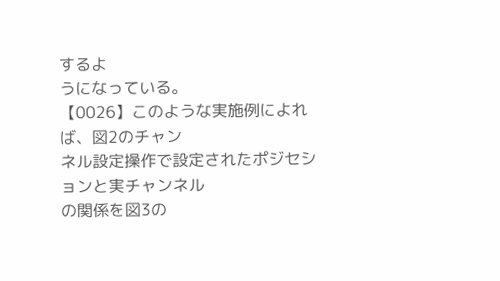するよ
うになっている。
【0026】このような実施例によれば、図2のチャン
ネル設定操作で設定されたポジセションと実チャンネル
の関係を図3の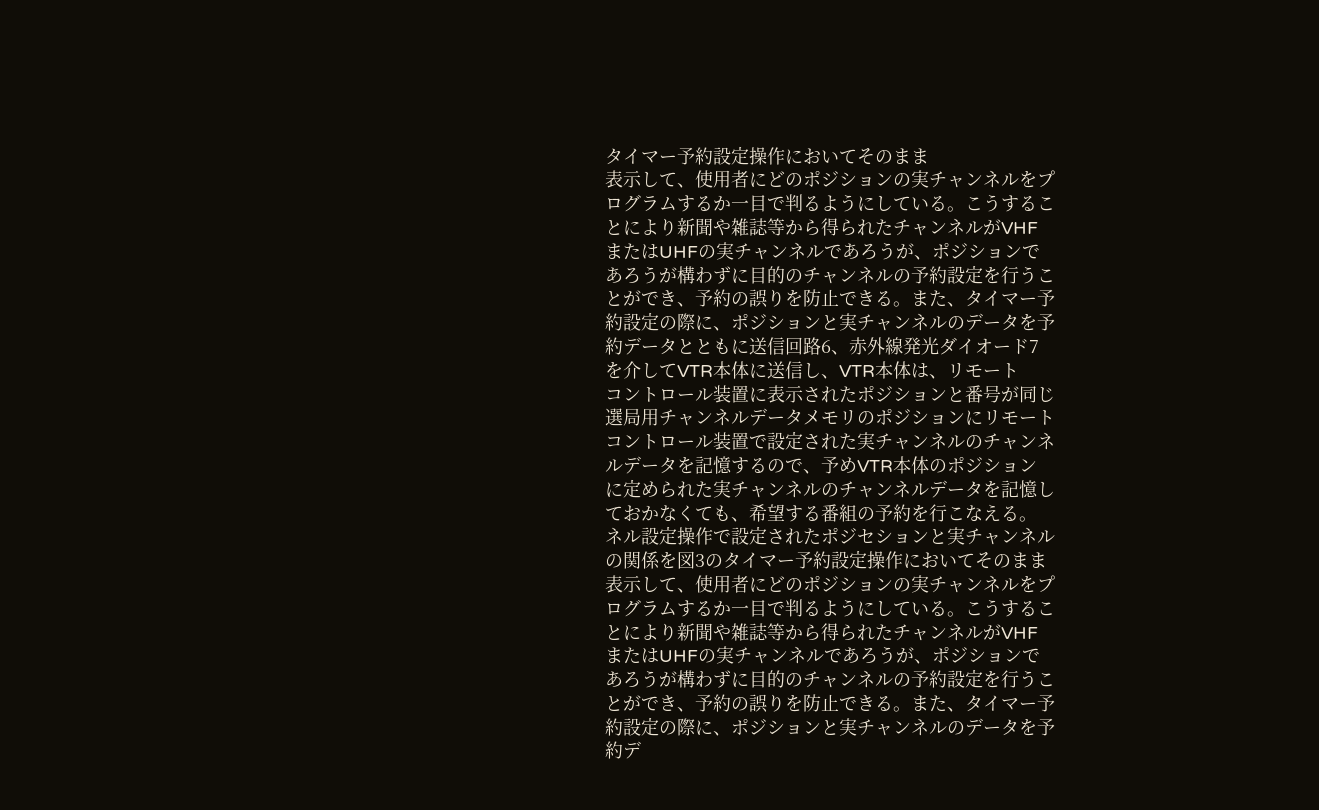タイマー予約設定操作においてそのまま
表示して、使用者にどのポジションの実チャンネルをプ
ログラムするか一目で判るようにしている。こうするこ
とにより新聞や雑誌等から得られたチャンネルがVHF
またはUHFの実チャンネルであろうが、ポジションで
あろうが構わずに目的のチャンネルの予約設定を行うこ
とができ、予約の誤りを防止できる。また、タイマー予
約設定の際に、ポジションと実チャンネルのデータを予
約データとともに送信回路6、赤外線発光ダイオード7
を介してVTR本体に送信し、VTR本体は、リモート
コントロール装置に表示されたポジションと番号が同じ
選局用チャンネルデータメモリのポジションにリモート
コントロール装置で設定された実チャンネルのチャンネ
ルデータを記憶するので、予めVTR本体のポジション
に定められた実チャンネルのチャンネルデータを記憶し
ておかなくても、希望する番組の予約を行こなえる。
ネル設定操作で設定されたポジセションと実チャンネル
の関係を図3のタイマー予約設定操作においてそのまま
表示して、使用者にどのポジションの実チャンネルをプ
ログラムするか一目で判るようにしている。こうするこ
とにより新聞や雑誌等から得られたチャンネルがVHF
またはUHFの実チャンネルであろうが、ポジションで
あろうが構わずに目的のチャンネルの予約設定を行うこ
とができ、予約の誤りを防止できる。また、タイマー予
約設定の際に、ポジションと実チャンネルのデータを予
約デ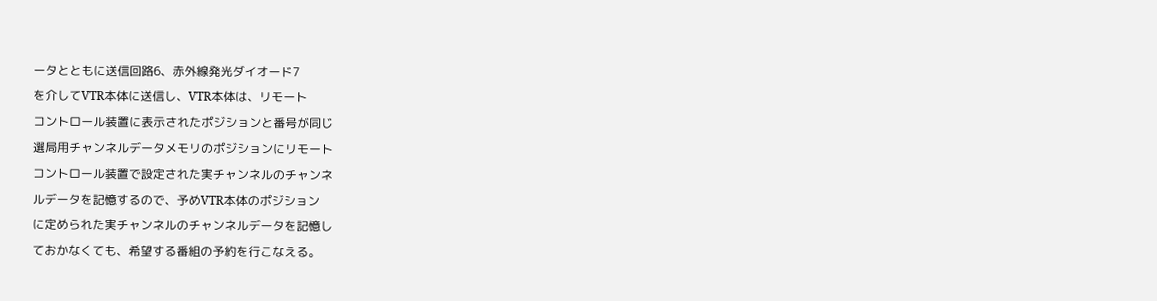ータとともに送信回路6、赤外線発光ダイオード7
を介してVTR本体に送信し、VTR本体は、リモート
コントロール装置に表示されたポジションと番号が同じ
選局用チャンネルデータメモリのポジションにリモート
コントロール装置で設定された実チャンネルのチャンネ
ルデータを記憶するので、予めVTR本体のポジション
に定められた実チャンネルのチャンネルデータを記憶し
ておかなくても、希望する番組の予約を行こなえる。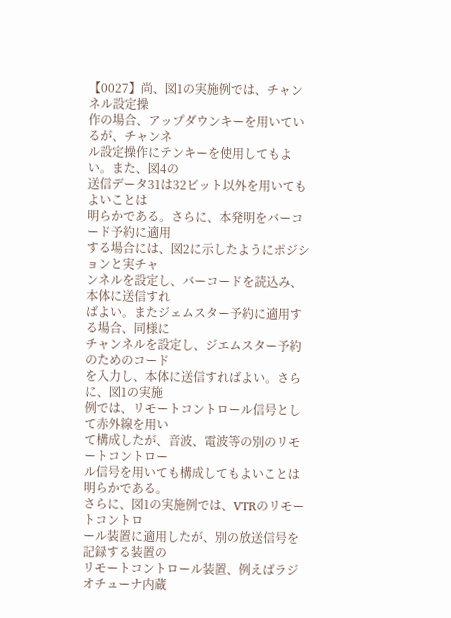【0027】尚、図1の実施例では、チャンネル設定操
作の場合、アップダウンキーを用いているが、チャンネ
ル設定操作にテンキーを使用してもよい。また、図4の
送信データ31は32ビット以外を用いてもよいことは
明らかである。さらに、本発明をバーコード予約に適用
する場合には、図2に示したようにポジションと実チャ
ンネルを設定し、バーコードを読込み、本体に送信すれ
ばよい。またジェムスター予約に適用する場合、同様に
チャンネルを設定し、ジエムスター予約のためのコード
を入力し、本体に送信すればよい。さらに、図1の実施
例では、リモートコントロール信号として赤外線を用い
て構成したが、音波、電波等の別のリモートコントロー
ル信号を用いても構成してもよいことは明らかである。
さらに、図1の実施例では、VTRのリモートコントロ
ール装置に適用したが、別の放送信号を記録する装置の
リモートコントロール装置、例えばラジオチューナ内蔵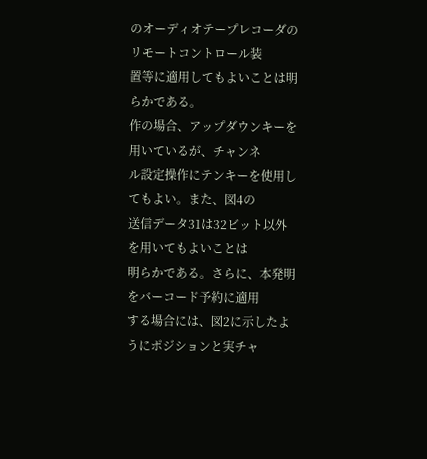のオーディオテープレコーダのリモートコントロール装
置等に適用してもよいことは明らかである。
作の場合、アップダウンキーを用いているが、チャンネ
ル設定操作にテンキーを使用してもよい。また、図4の
送信データ31は32ビット以外を用いてもよいことは
明らかである。さらに、本発明をバーコード予約に適用
する場合には、図2に示したようにポジションと実チャ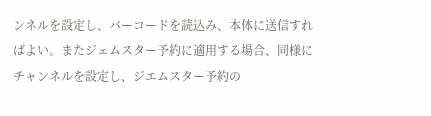ンネルを設定し、バーコードを読込み、本体に送信すれ
ばよい。またジェムスター予約に適用する場合、同様に
チャンネルを設定し、ジエムスター予約の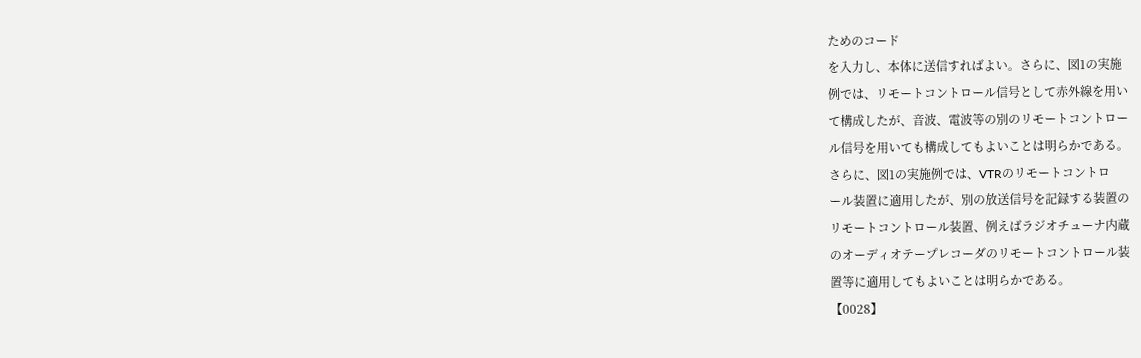ためのコード
を入力し、本体に送信すればよい。さらに、図1の実施
例では、リモートコントロール信号として赤外線を用い
て構成したが、音波、電波等の別のリモートコントロー
ル信号を用いても構成してもよいことは明らかである。
さらに、図1の実施例では、VTRのリモートコントロ
ール装置に適用したが、別の放送信号を記録する装置の
リモートコントロール装置、例えばラジオチューナ内蔵
のオーディオテープレコーダのリモートコントロール装
置等に適用してもよいことは明らかである。
【0028】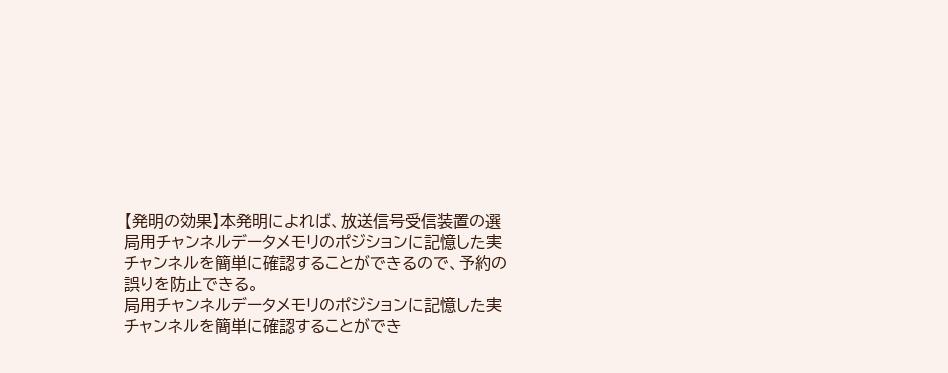【発明の効果】本発明によれば、放送信号受信装置の選
局用チャンネルデータメモリのポジションに記憶した実
チャンネルを簡単に確認することができるので、予約の
誤りを防止できる。
局用チャンネルデータメモリのポジションに記憶した実
チャンネルを簡単に確認することができ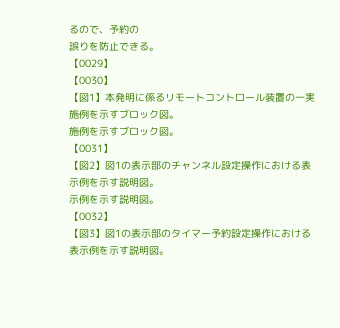るので、予約の
誤りを防止できる。
【0029】
【0030】
【図1】本発明に係るリモートコントロール装置の一実
施例を示すブロック図。
施例を示すブロック図。
【0031】
【図2】図1の表示部のチャンネル設定操作における表
示例を示す説明図。
示例を示す説明図。
【0032】
【図3】図1の表示部のタイマー予約設定操作における
表示例を示す説明図。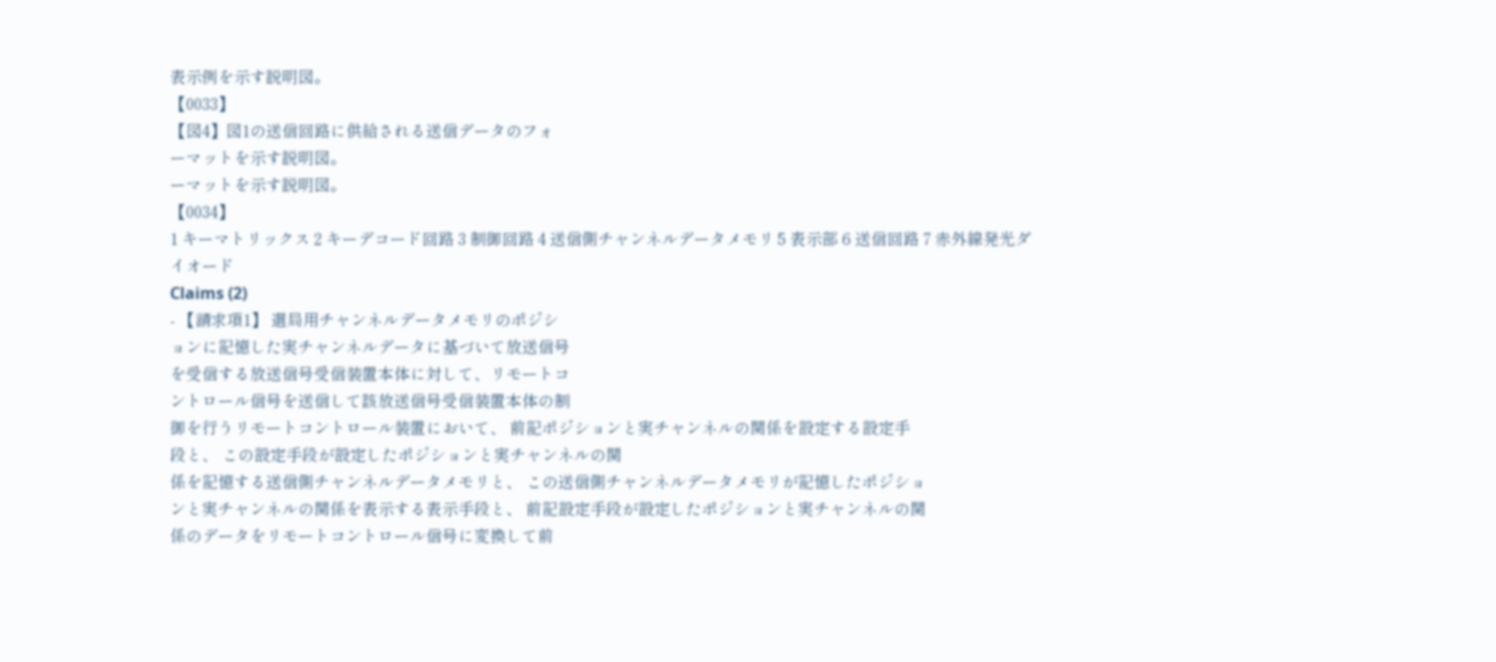表示例を示す説明図。
【0033】
【図4】図1の送信回路に供給される送信データのフォ
ーマットを示す説明図。
ーマットを示す説明図。
【0034】
1 キーマトリックス 2 キーデコード回路 3 制御回路 4 送信側チャンネルデータメモリ 5 表示部 6 送信回路 7 赤外線発光ダイオード
Claims (2)
- 【請求項1】 選局用チャンネルデータメモリのポジシ
ョンに記憶した実チャンネルデータに基づいて放送信号
を受信する放送信号受信装置本体に対して、リモートコ
ントロール信号を送信して該放送信号受信装置本体の制
御を行うリモートコントロール装置において、 前記ポジションと実チャンネルの関係を設定する設定手
段と、 この設定手段が設定したポジションと実チャンネルの関
係を記憶する送信側チャンネルデータメモリと、 この送信側チャンネルデータメモリが記憶したポジショ
ンと実チャンネルの関係を表示する表示手段と、 前記設定手段が設定したポジションと実チャンネルの関
係のデータをリモートコントロール信号に変換して前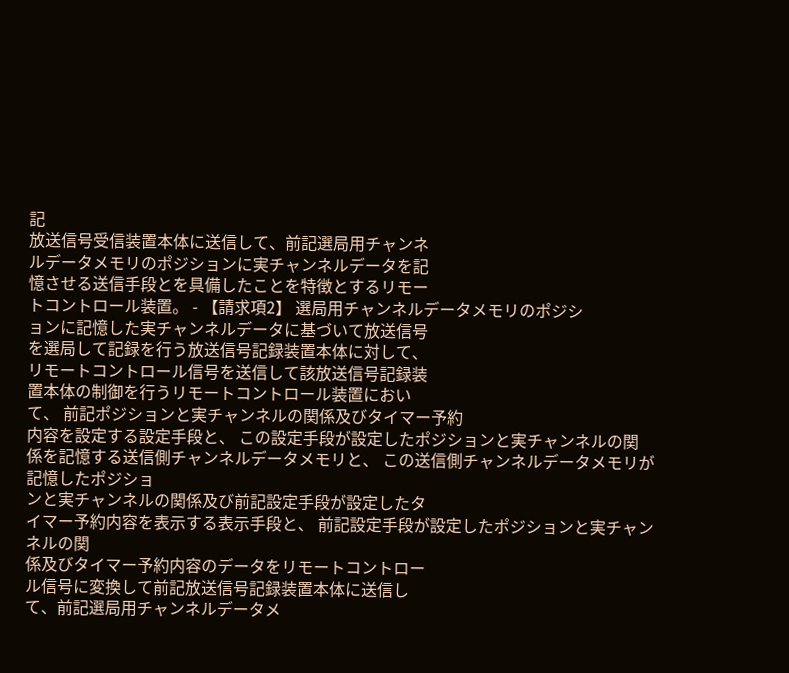記
放送信号受信装置本体に送信して、前記選局用チャンネ
ルデータメモリのポジションに実チャンネルデータを記
憶させる送信手段とを具備したことを特徴とするリモー
トコントロール装置。 - 【請求項2】 選局用チャンネルデータメモリのポジシ
ョンに記憶した実チャンネルデータに基づいて放送信号
を選局して記録を行う放送信号記録装置本体に対して、
リモートコントロール信号を送信して該放送信号記録装
置本体の制御を行うリモートコントロール装置におい
て、 前記ポジションと実チャンネルの関係及びタイマー予約
内容を設定する設定手段と、 この設定手段が設定したポジションと実チャンネルの関
係を記憶する送信側チャンネルデータメモリと、 この送信側チャンネルデータメモリが記憶したポジショ
ンと実チャンネルの関係及び前記設定手段が設定したタ
イマー予約内容を表示する表示手段と、 前記設定手段が設定したポジションと実チャンネルの関
係及びタイマー予約内容のデータをリモートコントロー
ル信号に変換して前記放送信号記録装置本体に送信し
て、前記選局用チャンネルデータメ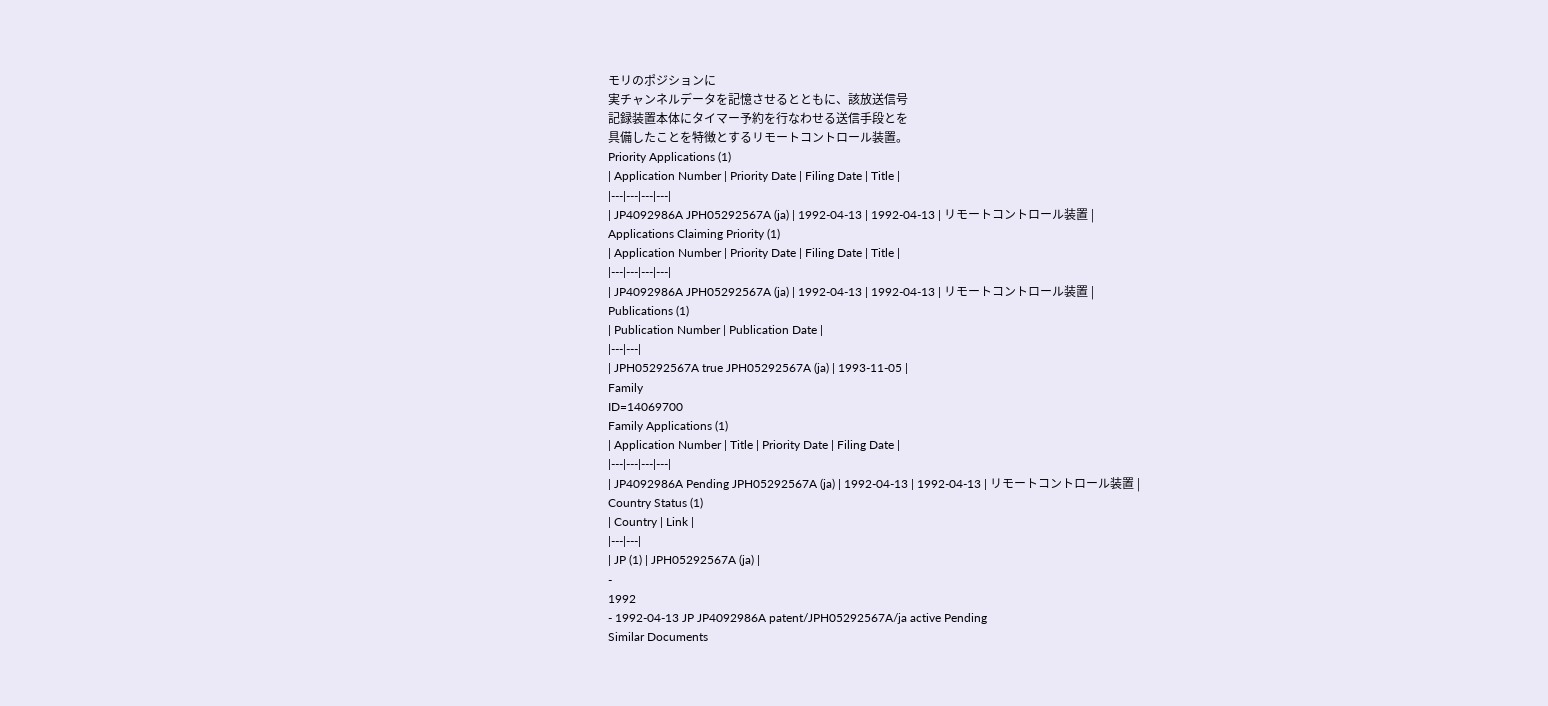モリのポジションに
実チャンネルデータを記憶させるとともに、該放送信号
記録装置本体にタイマー予約を行なわせる送信手段とを
具備したことを特徴とするリモートコントロール装置。
Priority Applications (1)
| Application Number | Priority Date | Filing Date | Title |
|---|---|---|---|
| JP4092986A JPH05292567A (ja) | 1992-04-13 | 1992-04-13 | リモートコントロール装置 |
Applications Claiming Priority (1)
| Application Number | Priority Date | Filing Date | Title |
|---|---|---|---|
| JP4092986A JPH05292567A (ja) | 1992-04-13 | 1992-04-13 | リモートコントロール装置 |
Publications (1)
| Publication Number | Publication Date |
|---|---|
| JPH05292567A true JPH05292567A (ja) | 1993-11-05 |
Family
ID=14069700
Family Applications (1)
| Application Number | Title | Priority Date | Filing Date |
|---|---|---|---|
| JP4092986A Pending JPH05292567A (ja) | 1992-04-13 | 1992-04-13 | リモートコントロール装置 |
Country Status (1)
| Country | Link |
|---|---|
| JP (1) | JPH05292567A (ja) |
-
1992
- 1992-04-13 JP JP4092986A patent/JPH05292567A/ja active Pending
Similar Documents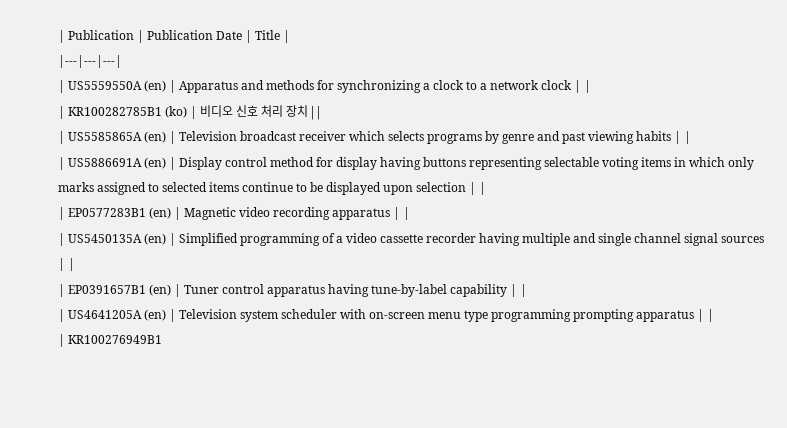| Publication | Publication Date | Title |
|---|---|---|
| US5559550A (en) | Apparatus and methods for synchronizing a clock to a network clock | |
| KR100282785B1 (ko) | 비디오 신호 처리 장치 | |
| US5585865A (en) | Television broadcast receiver which selects programs by genre and past viewing habits | |
| US5886691A (en) | Display control method for display having buttons representing selectable voting items in which only marks assigned to selected items continue to be displayed upon selection | |
| EP0577283B1 (en) | Magnetic video recording apparatus | |
| US5450135A (en) | Simplified programming of a video cassette recorder having multiple and single channel signal sources | |
| EP0391657B1 (en) | Tuner control apparatus having tune-by-label capability | |
| US4641205A (en) | Television system scheduler with on-screen menu type programming prompting apparatus | |
| KR100276949B1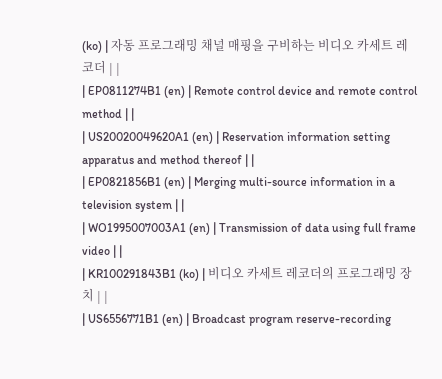(ko) | 자동 프로그래밍 채널 매핑을 구비하는 비디오 카세트 레코더 | |
| EP0811274B1 (en) | Remote control device and remote control method | |
| US20020049620A1 (en) | Reservation information setting apparatus and method thereof | |
| EP0821856B1 (en) | Merging multi-source information in a television system | |
| WO1995007003A1 (en) | Transmission of data using full frame video | |
| KR100291843B1 (ko) | 비디오 카세트 레코더의 프로그래밍 장치 | |
| US6556771B1 (en) | Broadcast program reserve-recording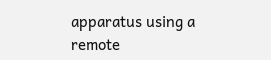apparatus using a remote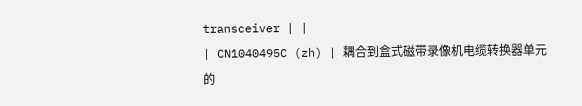transceiver | |
| CN1040495C (zh) | 耦合到盒式磁带录像机电缆转换器单元的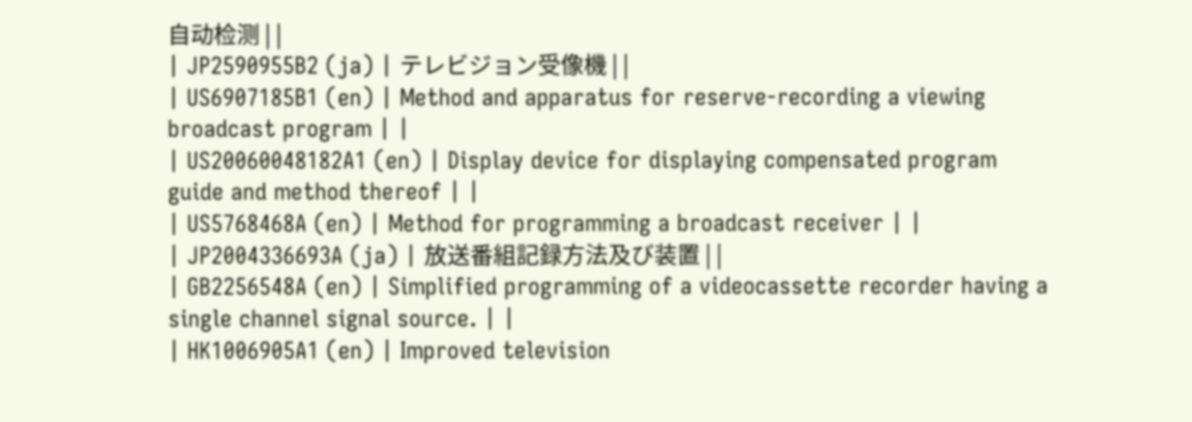自动检测 | |
| JP2590955B2 (ja) | テレビジョン受像機 | |
| US6907185B1 (en) | Method and apparatus for reserve-recording a viewing broadcast program | |
| US20060048182A1 (en) | Display device for displaying compensated program guide and method thereof | |
| US5768468A (en) | Method for programming a broadcast receiver | |
| JP2004336693A (ja) | 放送番組記録方法及び装置 | |
| GB2256548A (en) | Simplified programming of a videocassette recorder having a single channel signal source. | |
| HK1006905A1 (en) | Improved television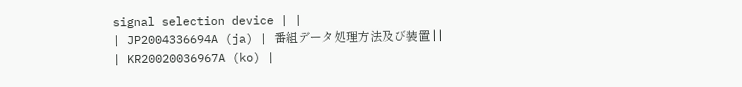signal selection device | |
| JP2004336694A (ja) | 番組データ処理方法及び装置 | |
| KR20020036967A (ko) |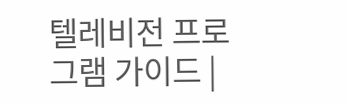텔레비전 프로그램 가이드 |